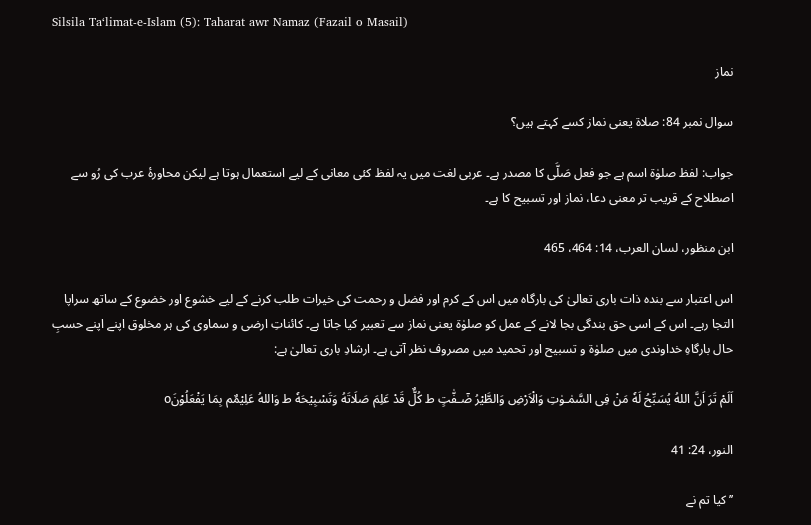Silsila Ta‘limat-e-Islam (5): Taharat awr Namaz (Fazail o Masail)

نماز

سوال نمبر 84: صلاۃ یعنی نماز کسے کہتے ہیں؟

جواب: لفظ صلوٰۃ اسم ہے جو فعل صَلَّی کا مصدر ہے۔ عربی لغت میں یہ لفظ کئی معانی کے لیے استعمال ہوتا ہے لیکن محاورۂ عرب کی رُو سے اصطلاح کے قریب تر معنی دعا، نماز اور تسبیح کا ہے۔

ابن منظور، لسان العرب، 14: 464، 465

اس اعتبار سے بندہ ذات باری تعالیٰ کی بارگاہ میں اس کے کرم اور فضل و رحمت کی خیرات طلب کرنے کے لیے خشوع اور خضوع کے ساتھ سراپا التجا رہے۔ اس کے اسی حق بندگی بجا لانے کے عمل کو صلوٰۃ یعنی نماز سے تعبیر کیا جاتا ہے۔ کائناتِ ارضی و سماوی کی ہر مخلوق اپنے اپنے حسبِ حال بارگاهِ خداوندی میں صلوٰۃ و تسبیح اور تحمید میں مصروف نظر آتی ہے۔ ارشادِ باری تعالیٰ ہے:

اَلَمْ تَرَ اَنَّ اللهُ یُسَبِّحُ لَهٗ مَنْ فِی السَّمٰـوٰتِ وَالْاَرْضِ وَالطَّیْرُ صٰٓـفّٰتٍ ط کُلٌّ قَدْ عَلِمَ صَلَاتَهُ وَتَسْبِیْحَهٗ ط وَاللهُ عَلِیْمٌم بِمَا یَفْعَلُوْنَo

النور، 24: 41

’’کیا تم نے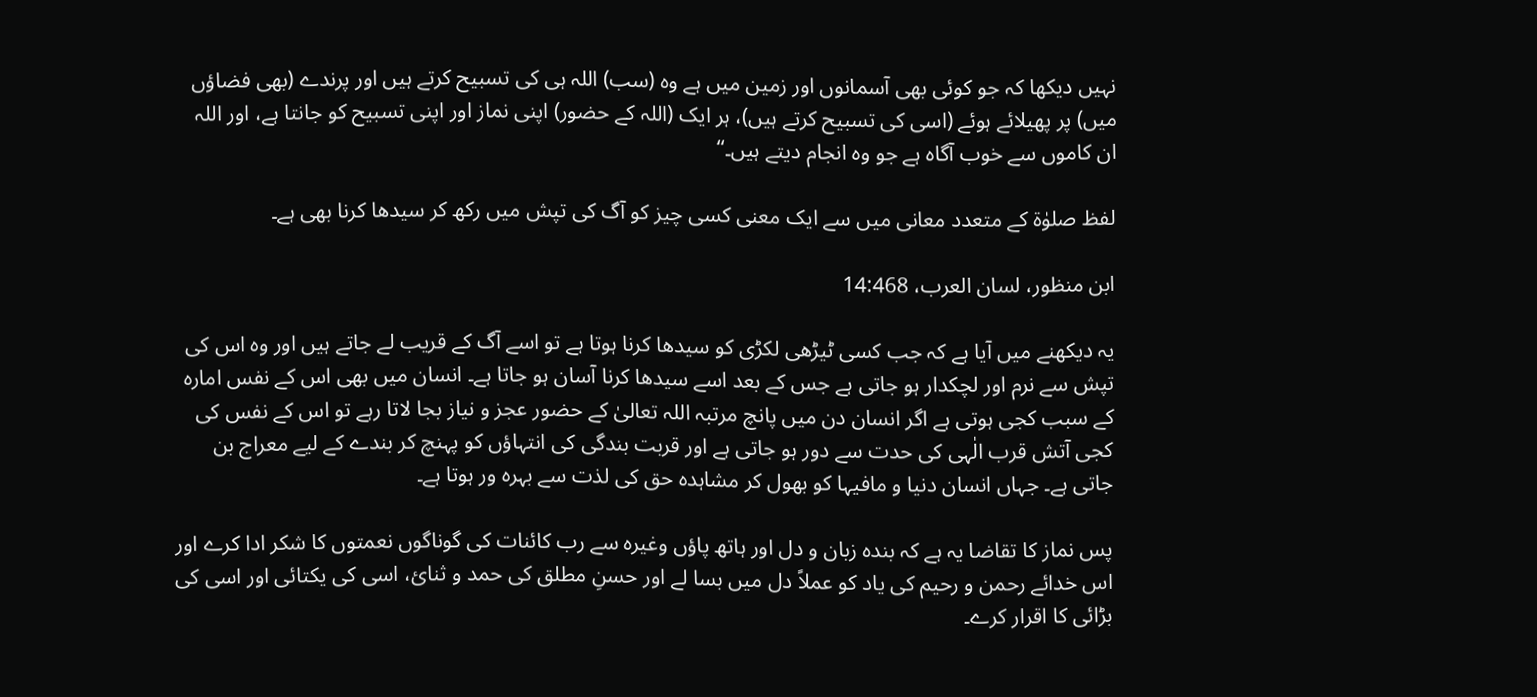نہیں دیکھا کہ جو کوئی بھی آسمانوں اور زمین میں ہے وہ (سب) اللہ ہی کی تسبیح کرتے ہیں اور پرندے (بھی فضاؤں میں) پر پھیلائے ہوئے (اسی کی تسبیح کرتے ہیں)، ہر ایک (اللہ کے حضور) اپنی نماز اور اپنی تسبیح کو جانتا ہے، اور اللہ ان کاموں سے خوب آگاہ ہے جو وہ انجام دیتے ہیں۔‘‘

لفظ صلوٰۃ کے متعدد معانی میں سے ایک معنی کسی چیز کو آگ کی تپش میں رکھ کر سیدھا کرنا بھی ہے۔

ابن منظور، لسان العرب، 14:468

یہ دیکھنے میں آیا ہے کہ جب کسی ٹیڑھی لکڑی کو سیدھا کرنا ہوتا ہے تو اسے آگ کے قریب لے جاتے ہیں اور وہ اس کی تپش سے نرم اور لچکدار ہو جاتی ہے جس کے بعد اسے سیدھا کرنا آسان ہو جاتا ہے۔ انسان میں بھی اس کے نفس امارہ کے سبب کجی ہوتی ہے اگر انسان دن میں پانچ مرتبہ اللہ تعالیٰ کے حضور عجز و نیاز بجا لاتا رہے تو اس کے نفس کی کجی آتش قرب الٰہی کی حدت سے دور ہو جاتی ہے اور قربت بندگی کی انتہاؤں کو پہنچ کر بندے کے لیے معراج بن جاتی ہے۔ جہاں انسان دنیا و مافیہا کو بھول کر مشاہدہ حق کی لذت سے بہرہ ور ہوتا ہے۔

پس نماز کا تقاضا یہ ہے کہ بندہ زبان و دل اور ہاتھ پاؤں وغیرہ سے رب کائنات کی گوناگوں نعمتوں کا شکر ادا کرے اور اس خدائے رحمن و رحیم کی یاد کو عملاً دل میں بسا لے اور حسنِ مطلق کی حمد و ثنائ، اسی کی یکتائی اور اسی کی بڑائی کا اقرار کرے۔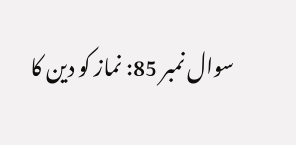سوال نمبر 85: نماز کو دین کا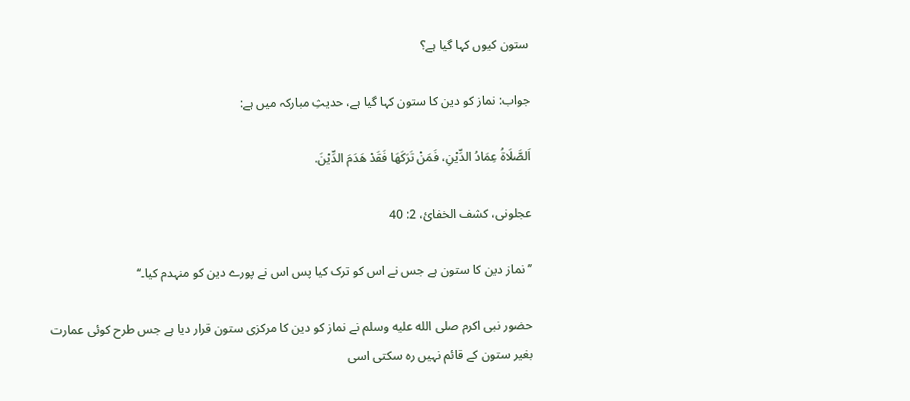ستون کیوں کہا گیا ہے؟

جواب: نماز کو دین کا ستون کہا گیا ہے، حدیثِ مبارکہ میں ہے:

اَلصَّلَاةُ عِمَادُ الدِّیْنِ، فَمَنْ تَرَکَهَا فَقَدْ ھَدَمَ الدِّیْنَ.

عجلونی، کشف الخفائ، 2: 40

’’نماز دین کا ستون ہے جس نے اس کو ترک کیا پس اس نے پورے دین کو منہدم کیا۔‘‘

حضور نبی اکرم صلى الله عليه وسلم نے نماز کو دین کا مرکزی ستون قرار دیا ہے جس طرح کوئی عمارت بغیر ستون کے قائم نہیں رہ سکتی اسی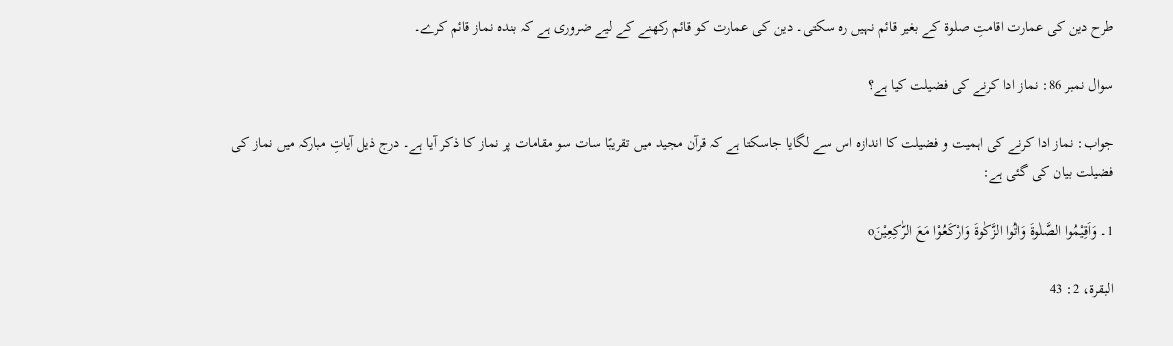طرح دین کی عمارت اقامتِ صلوۃ کے بغیر قائم نہیں رہ سکتی۔ دین کی عمارت کو قائم رکھنے کے لیے ضروری ہے کہ بندہ نماز قائم کرے۔

سوال نمبر 86: نماز ادا کرنے کی فضیلت کیا ہے؟

جواب: نماز ادا کرنے کی اہمیت و فضیلت کا اندازہ اس سے لگایا جاسکتا ہے کہ قرآن مجید میں تقریبًا سات سو مقامات پر نماز کا ذکر آیا ہے۔ درج ذیل آیاتِ مبارکہ میں نماز کی فضیلت بیان کی گئی ہے:

1۔ وَاَقِیْمُوا الصَّلٰوةَ وَاٰتُوا الزَّکٰوةَ وَارْکَعُوْا مَعَ الرّٰکِعِیْنَo

البقرۃ، 2: 43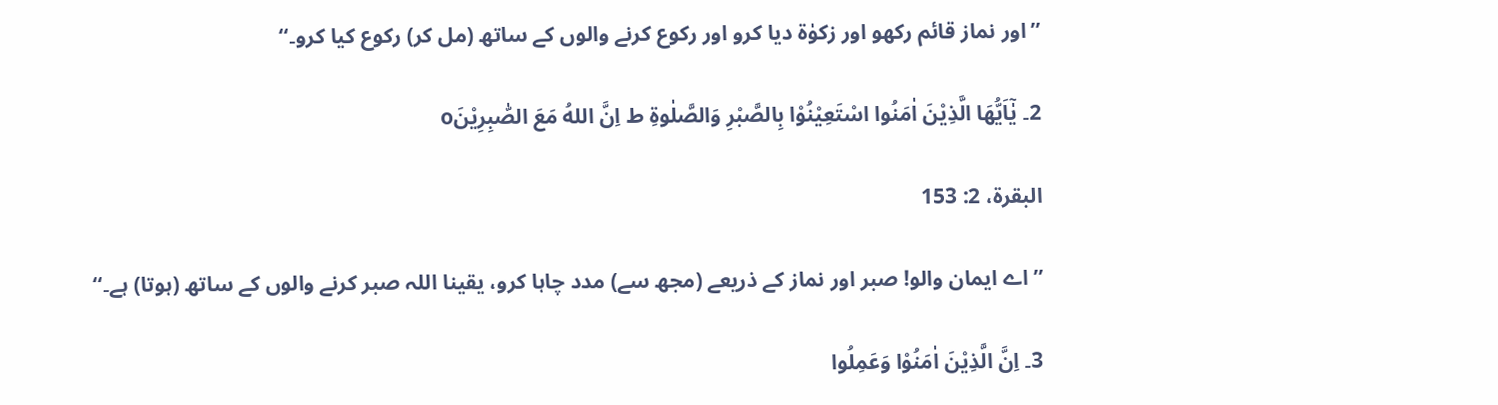’’اور نماز قائم رکھو اور زکوٰۃ دیا کرو اور رکوع کرنے والوں کے ساتھ (مل کر) رکوع کیا کرو۔‘‘

2۔ یٰٓاَیُّهَا الَّذِیْنَ اٰمَنُوا اسْتَعِیْنُوْا بِالصَّبْرِ وَالصَّلٰوۃِ ط اِنَّ اللهُ مَعَ الصّٰبِرِیْنَo

البقرۃ، 2: 153

’’اے ایمان والو! صبر اور نماز کے ذریعے (مجھ سے) مدد چاہا کرو، یقینا اللہ صبر کرنے والوں کے ساتھ (ہوتا) ہے۔‘‘

3۔ اِنَّ الَّذِیْنَ اٰمَنُوْا وَعَمِلُوا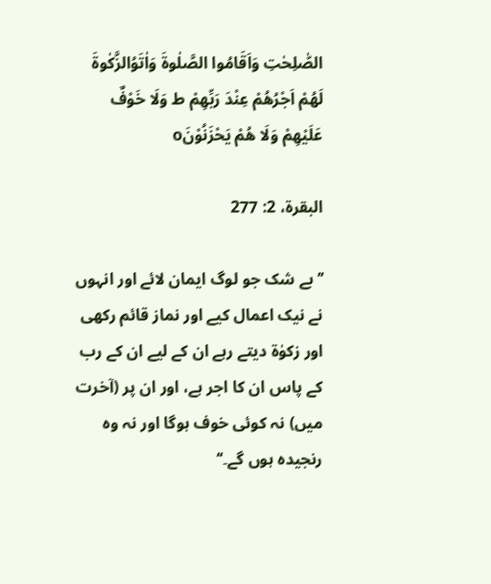الصّٰلِحٰتِ وَاَقَامُوا الصَّلٰوةَ وَاٰتَوُالزَّکٰوةَ لَھُمْ اَجْرُھُمْ عِنْدَ رَبِّھِمْ ط وَلَا خَوْفٌ عَلَیْھِمْ وَلَا ھُمْ یَحْزَنُوْنَo

البقرۃ، 2: 277

’’بے شک جو لوگ ایمان لائے اور انہوں نے نیک اعمال کیے اور نماز قائم رکھی اور زکوٰۃ دیتے رہے ان کے لیے ان کے رب کے پاس ان کا اجر ہے، اور ان پر (آخرت میں) نہ کوئی خوف ہوگا اور نہ وہ رنجیدہ ہوں گے۔‘‘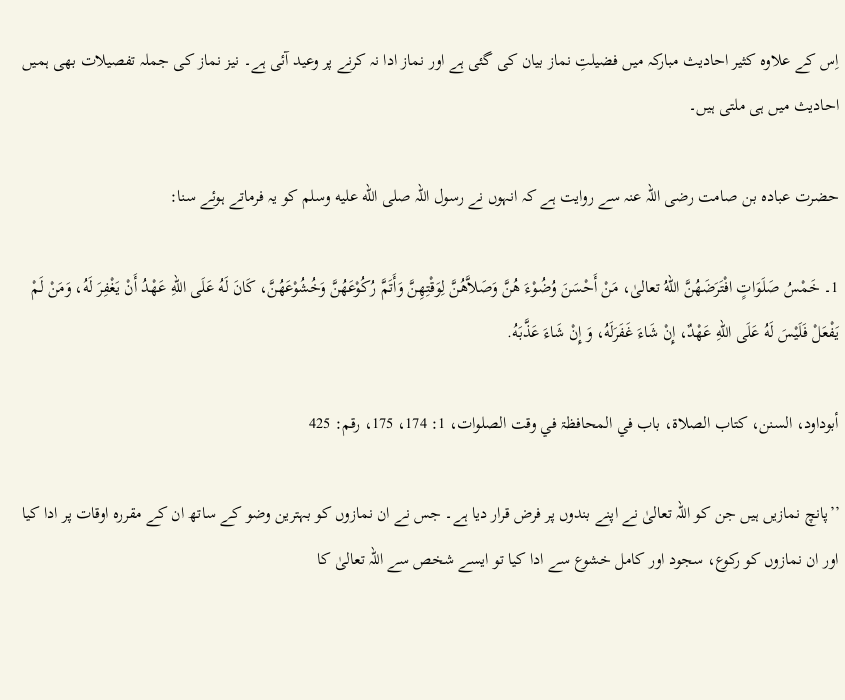اِس کے علاوہ کثیر احادیث مبارکہ میں فضیلتِ نماز بیان کی گئی ہے اور نماز ادا نہ کرنے پر وعید آئی ہے۔ نیز نماز کی جملہ تفصیلات بھی ہمیں احادیث میں ہی ملتی ہیں۔

حضرت عبادہ بن صامت رضی اللہ عنہ سے روایت ہے کہ انہوں نے رسول اللہ صلى الله عليه وسلم کو یہ فرماتے ہوئے سنا:

1۔ خَمْسُ صَلَوَاتٍ افْتَرَضَهُنَّ اللهُ تعالیٰ، مَنْ أَحْسَنَ وُضُوْءَ ھُنَّ وَصَلاَّھُنَّ لِوَقْتِهِنَّ وَأَتَمَّ رُکُوْعَھُنَّ وَخُشُوْعَھُنَّ، کَانَ لَهُ عَلَی اللهِ عَهْدُ أَنْ یَغْفِرَ لَهُ، وَمَنْ لَمْ یَفْعَلْ فَلَیْسَ لَهُ عَلَی اللهِ عَهْدٌ، إِنْ شَاءَ غَفَرَلَهُ، وَ إِنْ شَاءَ عَذَّبَهُ.

أبوداود، السنن، کتاب الصلاۃ، باب في المحافظۃ في وقت الصلوات، 1: 174، 175، رقم: 425

’’پانچ نمازیں ہیں جن کو اللہ تعالیٰ نے اپنے بندوں پر فرض قرار دیا ہے۔ جس نے ان نمازوں کو بہترین وضو کے ساتھ ان کے مقررہ اوقات پر ادا کیا اور ان نمازوں کو رکوع، سجود اور کامل خشوع سے ادا کیا تو ایسے شخص سے اللہ تعالیٰ کا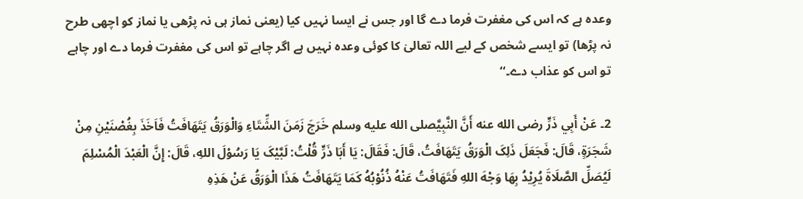وعدہ ہے کہ اس کی مغفرت فرما دے گا اور جس نے ایسا نہیں کیا (یعنی نماز ہی نہ پڑھی یا نماز کو اچھی طرح نہ پڑھا) تو ایسے شخص کے لیے اللہ تعالیٰ کا کوئی وعدہ نہیں ہے اگر چاہے تو اس کی مغفرت فرما دے اور چاہے تو اس کو عذاب دے۔‘‘

2۔ عَنْ أَبِي ذَرٍّ رضی الله عنه أَنَّ النَّبِيَّصلى الله عليه وسلم خَرَجَ زَمَنَ الشِّتَاءِ وَالْوَرَقُ یَتَهَافَتُ فَاَخَذَ بِغُصْنَیْنِ مِنْ شَجَرَةٍ، قَالَ: فَجَعَلَ ذَلِکَ الْوَرَقُ یَتَھَافَتُ، قَالَ: فَقَالَ: یَا أَبَا ذَرٍّ قُلْتُ: لَبَّیْکَ یَا رَسُوْلَ اللهِ، قَالَ: إِنَّ الْعَبْدَ الْمُسْلِمَ لَیُصَلِّ الصَّلَاةَ یُرِیْدُ بِهَا وَجْهَ اللهِ فَتَهَافَتُ عَنْهُ ذُنُوْبُهُ کَمَا یَتَهَافَتُ ھَذَا الْوَرَقُ عَنْ ھَذِهِ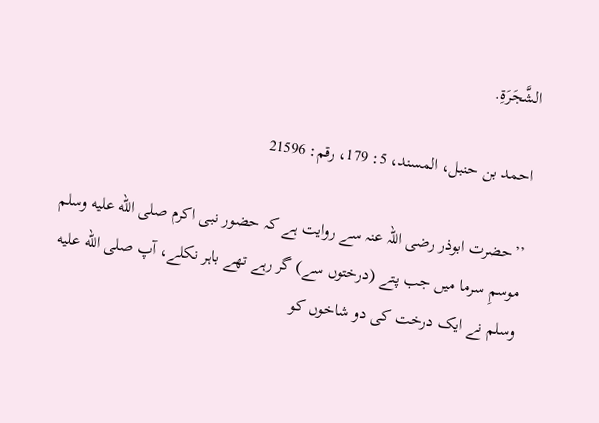الشَّجَرَۃِ.

احمد بن حنبل، المسند، 5: 179، رقم: 21596

’’حضرت ابوذر رضی اللہ عنہ سے روایت ہے کہ حضور نبی اکرم صلى الله عليه وسلم موسمِ سرما میں جب پتے (درختوں سے) گر رہے تھے باہر نکلے، آپ صلى الله عليه وسلم نے ایک درخت کی دو شاخوں کو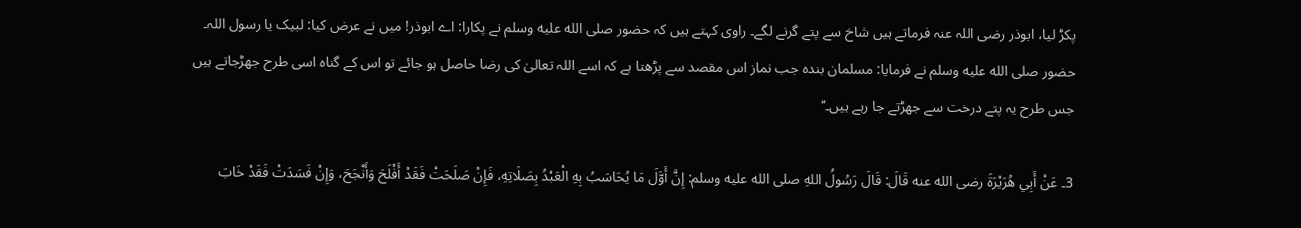پکڑ لیا، ابوذر رضی اللہ عنہ فرماتے ہیں شاخ سے پتے گرنے لگے۔ راوی کہتے ہیں کہ حضور صلى الله عليه وسلم نے پکارا: اے ابوذر! میں نے عرض کیا: لبیک یا رسول اللہ۔ حضور صلى الله عليه وسلم نے فرمایا: مسلمان بندہ جب نماز اس مقصد سے پڑھتا ہے کہ اسے اللہ تعالیٰ کی رضا حاصل ہو جائے تو اس کے گناہ اسی طرح جھڑجاتے ہیں جس طرح یہ پتے درخت سے جھڑتے جا رہے ہیں۔‘‘

3۔ عَنْ أَبِي هُرَیْرَةَ رضی الله عنه قَالَ: قَالَ رَسُولُ اللهِ صلى الله عليه وسلم: إِنَّ أَوَّلَ مَا یُحَاسَبُ بِهِ الْعَبْدُ بِصَلَاتِهِ، فَإِنْ صَلَحَتْ فَقَدْ أَفْلَحَ وَأَنْجَحَ، وَإِنْ فَسَدَتْ فَقَدْ خَابَ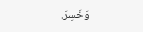وَخَسِرَ.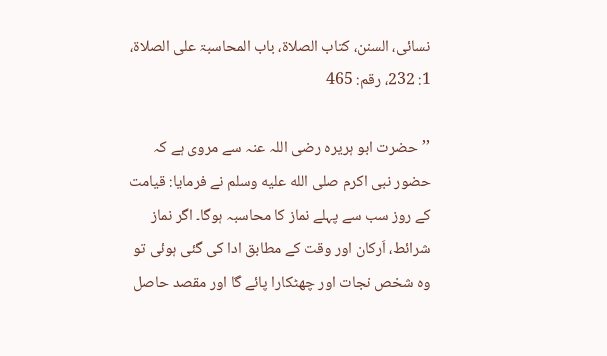نسائی، السنن، کتاب الصلاۃ، باب المحاسبۃ علی الصلاۃ، 1: 232، رقم: 465

’’حضرت ابو ہریرہ رضی اللہ عنہ سے مروی ہے کہ حضور نبی اکرم صلى الله عليه وسلم نے فرمایا: قیامت کے روز سب سے پہلے نماز کا محاسبہ ہوگا۔ اگر نماز شرائط، اَرکان اور وقت کے مطابق ادا کی گئی ہوئی تو وہ شخص نجات اور چھٹکارا پائے گا اور مقصد حاصل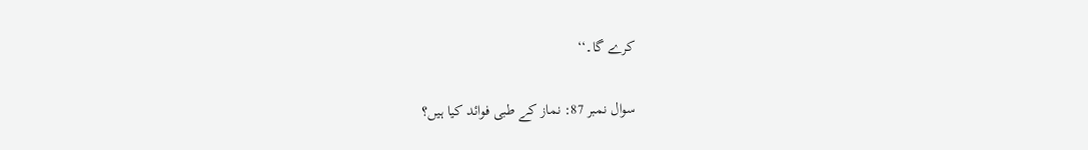کرے گا۔‘‘

سوال نمبر 87: نماز کے طبی فوائد کیا ہیں؟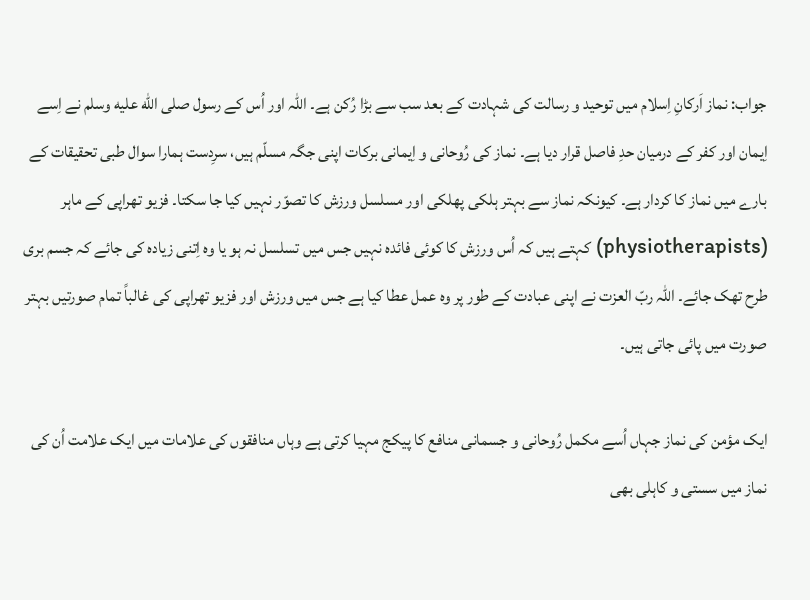جواب: نماز اَرکانِ اِسلام میں توحید و رسالت کی شہادت کے بعد سب سے بڑا رُکن ہے۔ اللہ اور اُس کے رسول صلى الله عليه وسلم نے اِسے اِیمان اور کفر کے درمیان حدِ فاصل قرار دیا ہے۔ نماز کی رُوحانی و اِیمانی برکات اپنی جگہ مسلّم ہیں، سرِدست ہمارا سوال طبی تحقیقات کے بارے میں نماز کا کردار ہے۔ کیونکہ نماز سے بہتر ہلکی پھلکی اور مسلسل ورزش کا تصوّر نہیں کیا جا سکتا۔ فزیو تھراپی کے ماہر (physiotherapists) کہتے ہیں کہ اُس ورزش کا کوئی فائدہ نہیں جس میں تسلسل نہ ہو یا وہ اِتنی زیادہ کی جائے کہ جسم بری طرح تھک جائے۔ اللہ ربّ العزت نے اپنی عبادت کے طور پر وہ عمل عطا کیا ہے جس میں ورزش اور فزیو تھراپی کی غالباً تمام صورتیں بہتر صورت میں پائی جاتی ہیں۔

ایک مؤمن کی نماز جہاں اُسے مکمل رُوحانی و جسمانی منافع کا پیکج مہیا کرتی ہے وہاں منافقوں کی علامات میں ایک علامت اُن کی نماز میں سستی و کاہلی بھی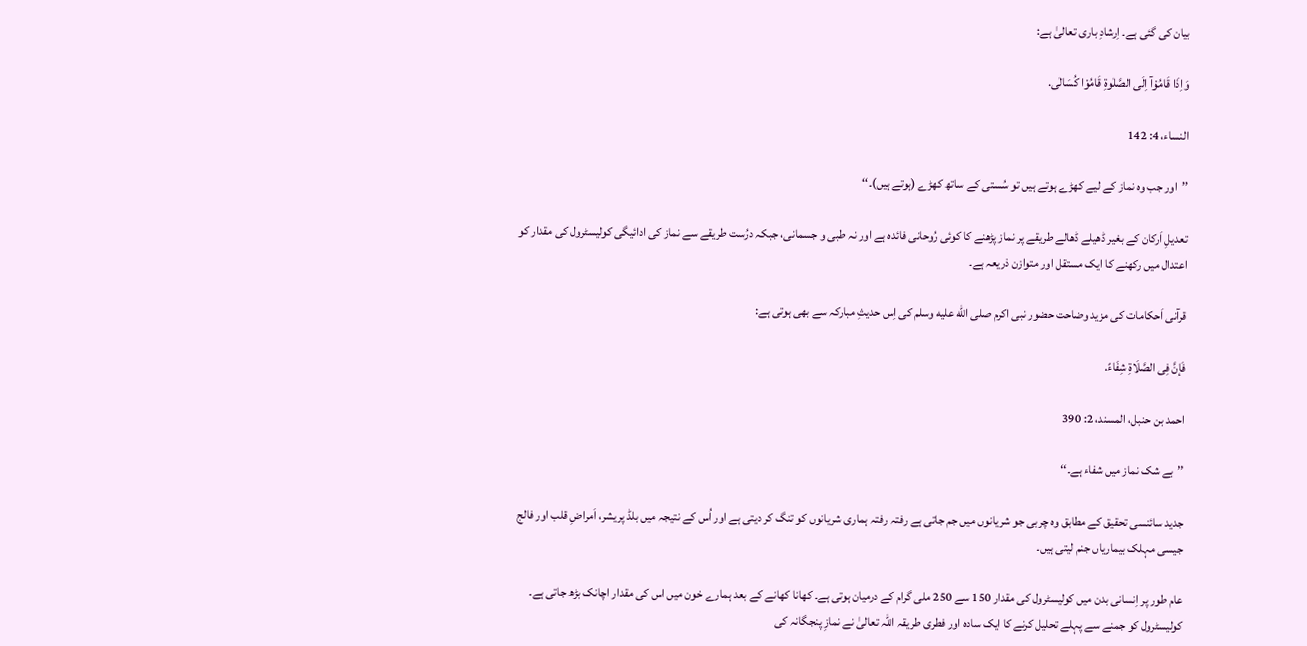بیان کی گئی ہے۔ اِرشادِ باری تعالیٰ ہے:

وَاِذَا قَامُوْآ اِلَی الصَّلٰوةِ قَامُوْا کُسَالٰی.

النساء، 4: 142

’’اور جب وہ نماز کے لیے کھڑے ہوتے ہیں تو سُستی کے ساتھ کھڑے (ہوتے ہیں)۔‘‘

تعدیلِ اَرکان کے بغیر ڈھیلے ڈھالے طریقے پر نماز پڑھنے کا کوئی رُوحانی فائدہ ہے اور نہ طبی و جسمانی، جبکہ درُست طریقے سے نماز کی ادائیگی کولیسٹرول کی مقدار کو اعتدال میں رکھنے کا ایک مستقل اور متوازن ذریعہ ہے۔

قرآنی اَحکامات کی مزید وضاحت حضور نبی اکرم صلى الله عليه وسلم کی اِس حدیثِ مبارکہ سے بھی ہوتی ہے:

فَإنَّ فِی الصَّلَاةِ شِفَاءً.

احمد بن حنبل، المسند، 2: 390

’’بے شک نماز میں شفاء ہے۔‘‘

جدید سائنسی تحقیق کے مطابق وہ چربی جو شریانوں میں جم جاتی ہے رفتہ رفتہ ہماری شریانوں کو تنگ کر دیتی ہے اور اُس کے نتیجہ میں بلڈ پریشر، اَمراضِ قلب اور فالج جیسی مہلک بیماریاں جنم لیتی ہیں۔

عام طور پر اِنسانی بدن میں کولیسٹرول کی مقدار 150 سے 250 ملی گرام کے درمیان ہوتی ہے۔ کھانا کھانے کے بعد ہمارے خون میں اس کی مقدار اچانک بڑھ جاتی ہے۔ کولیسٹرول کو جمنے سے پہلے تحلیل کرنے کا ایک سادہ اور فطری طریقہ اللہ تعالیٰ نے نمازِ پنجگانہ کی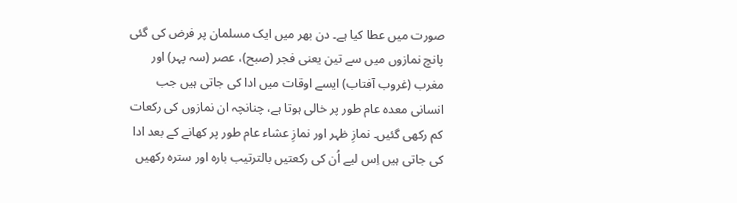صورت میں عطا کیا ہے۔ دن بھر میں ایک مسلمان پر فرض کی گئی پانچ نمازوں میں سے تین یعنی فجر (صبح)، عصر (سہ پہر) اور مغرب (غروب آفتاب) ایسے اوقات میں ادا کی جاتی ہیں جب انسانی معدہ عام طور پر خالی ہوتا ہے، چنانچہ ان نمازوں کی رکعات کم رکھی گئیں۔ نمازِ ظہر اور نمازِ عشاء عام طور پر کھانے کے بعد ادا کی جاتی ہیں اِس لیے اُن کی رکعتیں بالترتیب بارہ اور سترہ رکھیں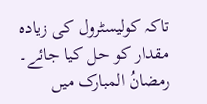تاکہ کولیسٹرول کی زیادہ مقدار کو حل کیا جائے۔ رمضانُ المبارک میں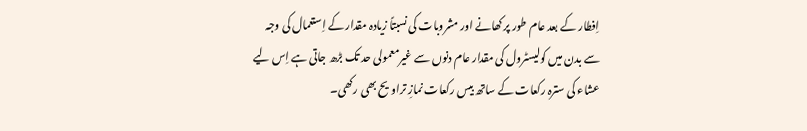اِفطار کے بعد عام طور پر کھانے اور مشروبات کی نسبتاً زیادہ مقدار کے اِستعمال کی وجہ سے بدن میں کولیسٹرول کی مقدار عام دنوں سے غیرمعمولی حد تک بڑھ جاتی ہے اِس لیے عشاء کی سترہ رکعات کے ساتھ بیس رکعات نمازِ تراویح بھی رکھی۔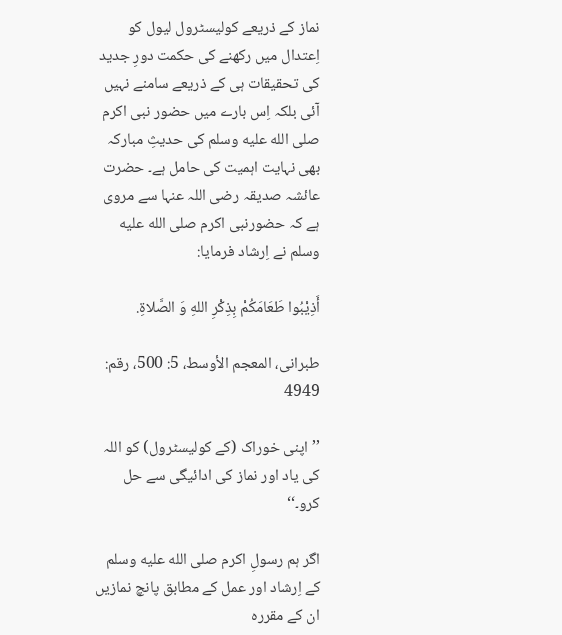نماز کے ذریعے کولیسٹرول لیول کو اِعتدال میں رکھنے کی حکمت دورِ جدید کی تحقیقات ہی کے ذریعے سامنے نہیں آئی بلکہ اِس بارے میں حضور نبی اکرم صلى الله عليه وسلم کی حدیثِ مبارکہ بھی نہایت اہمیت کی حامل ہے۔ حضرت عائشہ صدیقہ رضی اللہ عنہا سے مروی ہے کہ حضورنبی اکرم صلى الله عليه وسلم نے اِرشاد فرمایا:

أَذِیْبُوا طَعَامَکُمْ بِذِکْرِ اللهِ وَ الصَّلاۃِ.

طبرانی، المعجم الأوسط، 5: 500، رقم: 4949

’’اپنی خوراک (کے کولیسٹرول) کو اللہ کی یاد اور نماز کی ادائیگی سے حل کرو۔‘‘

اگر ہم رسولِ اکرم صلى الله عليه وسلم کے اِرشاد اور عمل کے مطابق پانچ نمازیں ان کے مقررہ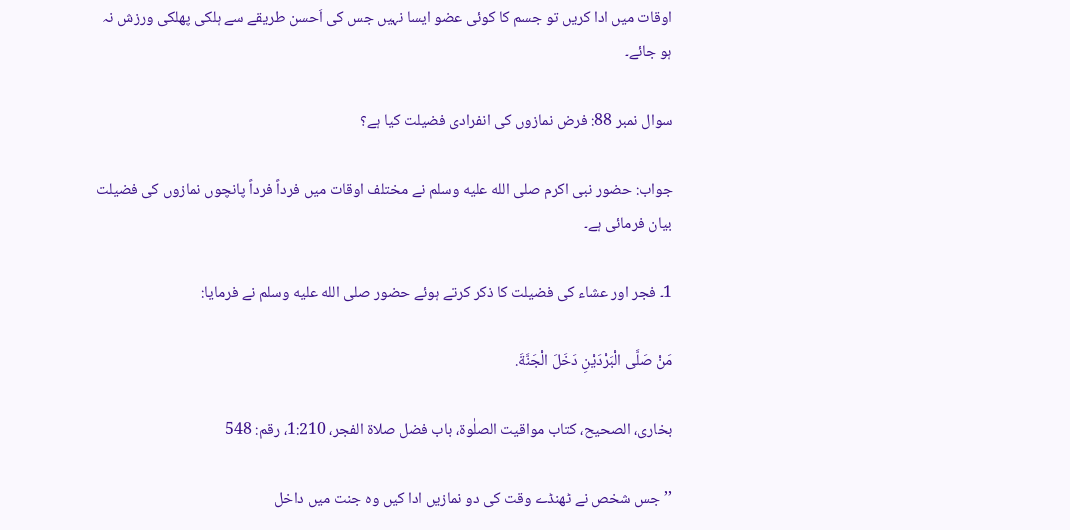اوقات میں ادا کریں تو جسم کا کوئی عضو ایسا نہیں جس کی اَحسن طریقے سے ہلکی پھلکی ورزش نہ ہو جائے۔

سوال نمبر 88: فرض نمازوں کی انفرادی فضیلت کیا ہے؟

جواب: حضور نبی اکرم صلى الله عليه وسلم نے مختلف اوقات میں فرداً فرداً پانچوں نمازوں کی فضیلت بیان فرمائی ہے۔

1۔ فجر اور عشاء کی فضیلت کا ذکر کرتے ہوئے حضور صلى الله عليه وسلم نے فرمایا:

مَنْ صَلَّی الْبَرْدَیْنِ دَخَلَ الْجَنَّةَ.

بخاری، الصحیح، کتاب مواقیت الصلٰوۃ، باب فضل صلاۃ الفجر، 1:210، رقم: 548

’’جس شخص نے ٹھنڈے وقت کی دو نمازیں ادا کیں وہ جنت میں داخل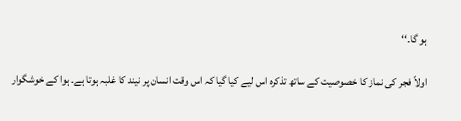ہو گا۔‘‘

اولاً فجر کی نماز کا خصوصیت کے ساتھ تذکرہ اس لیے کیا گیا کہ اس وقت انسان پر نیند کا غلبہ ہوتا ہے۔ ہوا کے خوشگوار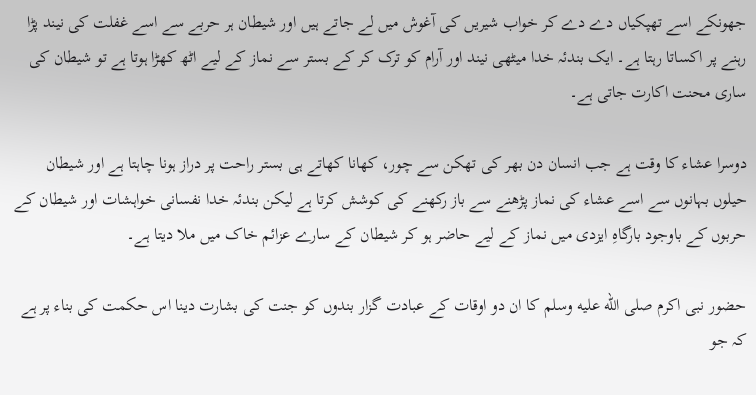جھونکے اسے تھپکیاں دے دے کر خواب شیریں کی آغوش میں لے جاتے ہیں اور شیطان ہر حربے سے اسے غفلت کی نیند پڑا رہنے پر اکساتا رہتا ہے۔ ایک بندئہ خدا میٹھی نیند اور آرام کو ترک کر کے بستر سے نماز کے لیے اٹھ کھڑا ہوتا ہے تو شیطان کی ساری محنت اکارت جاتی ہے۔

دوسرا عشاء کا وقت ہے جب انسان دن بھر کی تھکن سے چور، کھانا کھاتے ہی بستر راحت پر دراز ہونا چاہتا ہے اور شیطان حیلوں بہانوں سے اسے عشاء کی نماز پڑھنے سے باز رکھنے کی کوشش کرتا ہے لیکن بندئہ خدا نفسانی خواہشات اور شیطان کے حربوں کے باوجود بارگاهِ ایزدی میں نماز کے لیے حاضر ہو کر شیطان کے سارے عزائم خاک میں ملا دیتا ہے۔

حضور نبی اکرم صلى الله عليه وسلم کا ان دو اوقات کے عبادت گزار بندوں کو جنت کی بشارت دینا اس حکمت کی بناء پر ہے کہ جو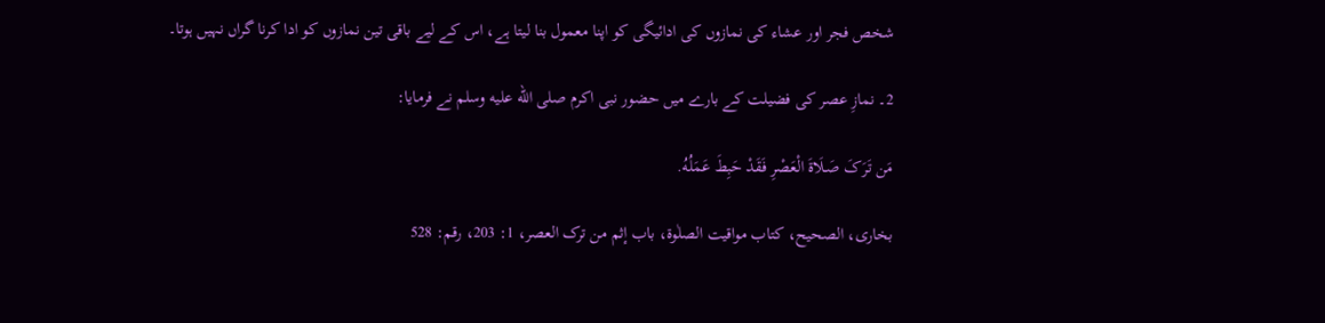شخص فجر اور عشاء کی نمازوں کی ادائیگی کو اپنا معمول بنا لیتا ہے، اس کے لیے باقی تین نمازوں کو ادا کرنا گراں نہیں ہوتا۔

2۔ نمازِ عصر کی فضیلت کے بارے میں حضور نبی اکرم صلى الله عليه وسلم نے فرمایا:

مَن تَرَکَ صَـلَاةَ الْعَصْرِ فَقَدْ حَبِطَ عَمَلُهُ.

بخاری، الصحیح، کتاب مواقیت الصلٰوۃ، باب إثم من ترک العصر، 1: 203، رقم: 528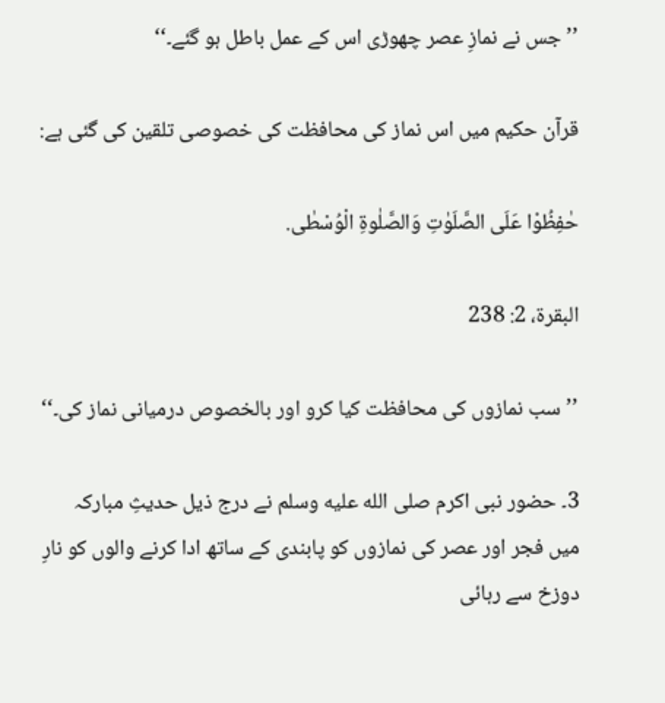’’جس نے نمازِ عصر چھوڑی اس کے عمل باطل ہو گئے۔‘‘

قرآن حکیم میں اس نماز کی محافظت کی خصوصی تلقین کی گئی ہے:

حٰفِظُوْا عَلَی الصَّلَوٰتِ وَالصَّلٰوۃِ الْوُسْطٰی.

البقرۃ، 2: 238

’’سب نمازوں کی محافظت کیا کرو اور بالخصوص درمیانی نماز کی۔‘‘

3۔ حضور نبی اکرم صلى الله عليه وسلم نے درج ذیل حدیثِ مبارکہ میں فجر اور عصر کی نمازوں کو پابندی کے ساتھ ادا کرنے والوں کو نارِ دوزخ سے رہائی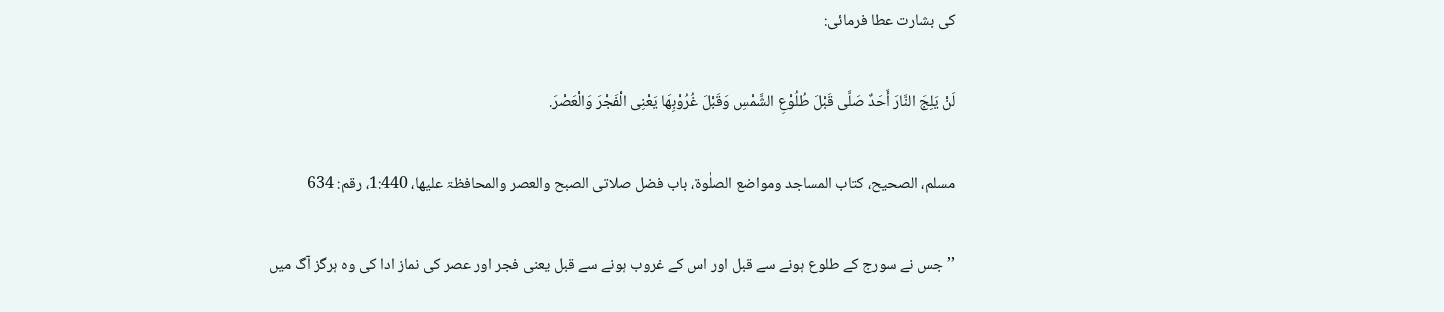کی بشارت عطا فرمائی:

لَنْ یَلِجَ النَّارَ أَحَدٌ صَلَّی قَبْلَ طُلُوْعِ الشَّمْسِ وَقَبْلَ غُرُوْبِهَا یَعْنِی الْفَجْرَ وَالْعَصْرَ.

مسلم، الصحیح، کتاب المساجد ومواضع الصلٰوۃ، باب فضل صلاتی الصبح والعصر والمحافظۃ علیھا، 1:440، رقم: 634

’’جس نے سورج کے طلوع ہونے سے قبل اور اس کے غروب ہونے سے قبل یعنی فجر اور عصر کی نماز ادا کی وہ ہرگز آگ میں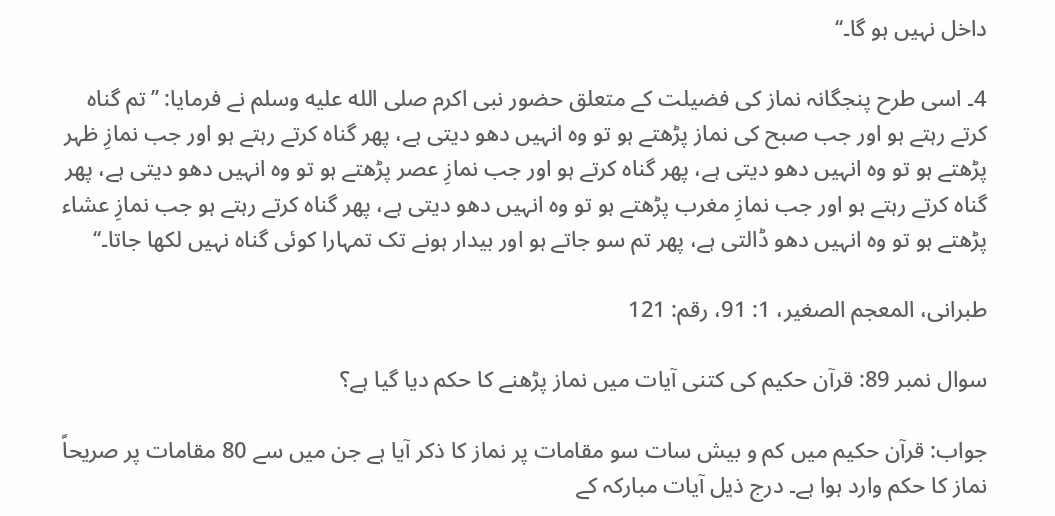داخل نہیں ہو گا۔‘‘

4۔ اسی طرح پنجگانہ نماز کی فضیلت کے متعلق حضور نبی اکرم صلى الله عليه وسلم نے فرمایا: ’’تم گناہ کرتے رہتے ہو اور جب صبح کی نماز پڑھتے ہو تو وہ انہیں دھو دیتی ہے، پھر گناہ کرتے رہتے ہو اور جب نمازِ ظہر پڑھتے ہو تو وہ انہیں دھو دیتی ہے، پھر گناہ کرتے ہو اور جب نمازِ عصر پڑھتے ہو تو وہ انہیں دھو دیتی ہے، پھر گناہ کرتے رہتے ہو اور جب نمازِ مغرب پڑھتے ہو تو وہ انہیں دھو دیتی ہے، پھر گناہ کرتے رہتے ہو جب نمازِ عشاء پڑھتے ہو تو وہ انہیں دھو ڈالتی ہے، پھر تم سو جاتے ہو اور بیدار ہونے تک تمہارا کوئی گناہ نہیں لکھا جاتا۔‘‘

طبرانی، المعجم الصغیر، 1: 91، رقم: 121

سوال نمبر 89: قرآن حکیم کی کتنی آیات میں نماز پڑھنے کا حکم دیا گیا ہے؟

جواب: قرآن حکیم میں کم و بیش سات سو مقامات پر نماز کا ذکر آیا ہے جن میں سے 80 مقامات پر صریحاً نماز کا حکم وارد ہوا ہے۔ درج ذیل آیات مبارکہ کے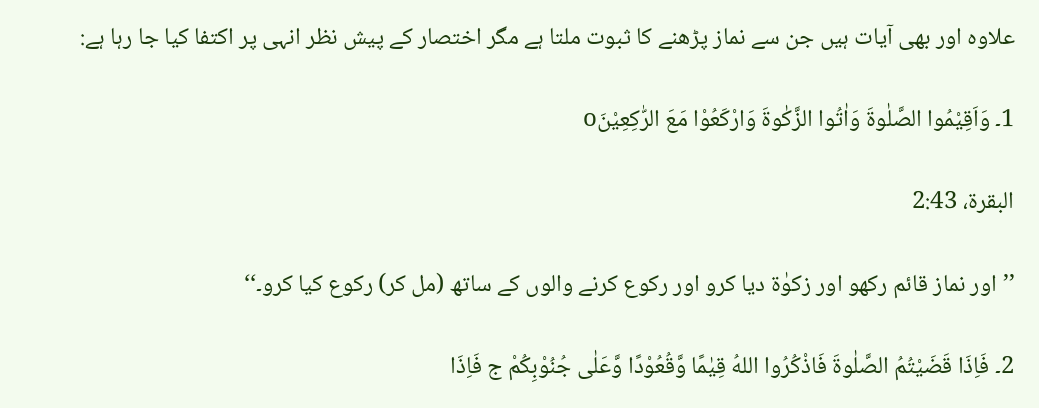علاوہ اور بھی آیات ہیں جن سے نماز پڑھنے کا ثبوت ملتا ہے مگر اختصار کے پیش نظر انہی پر اکتفا کیا جا رہا ہے:

1۔ وَاَقِیْمُوا الصَّلٰوةَ وَاٰتُوا الزَّکٰوةَ وَارْکَعُوْا مَعَ الرّٰکِعِیْنَo

البقرۃ، 2:43

’’اور نماز قائم رکھو اور زکوٰۃ دیا کرو اور رکوع کرنے والوں کے ساتھ (مل کر) رکوع کیا کرو۔‘‘

2۔ فَاِذَا قَضَیْتُمُ الصَّلٰوةَ فَاذْکُرُوا اللهُ قِیٰمًا وَّقُعُوْدًا وَّعَلٰی جُنُوْبِکُمْ ج فَاِذَا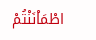اطْمَاْنَنْتُمْ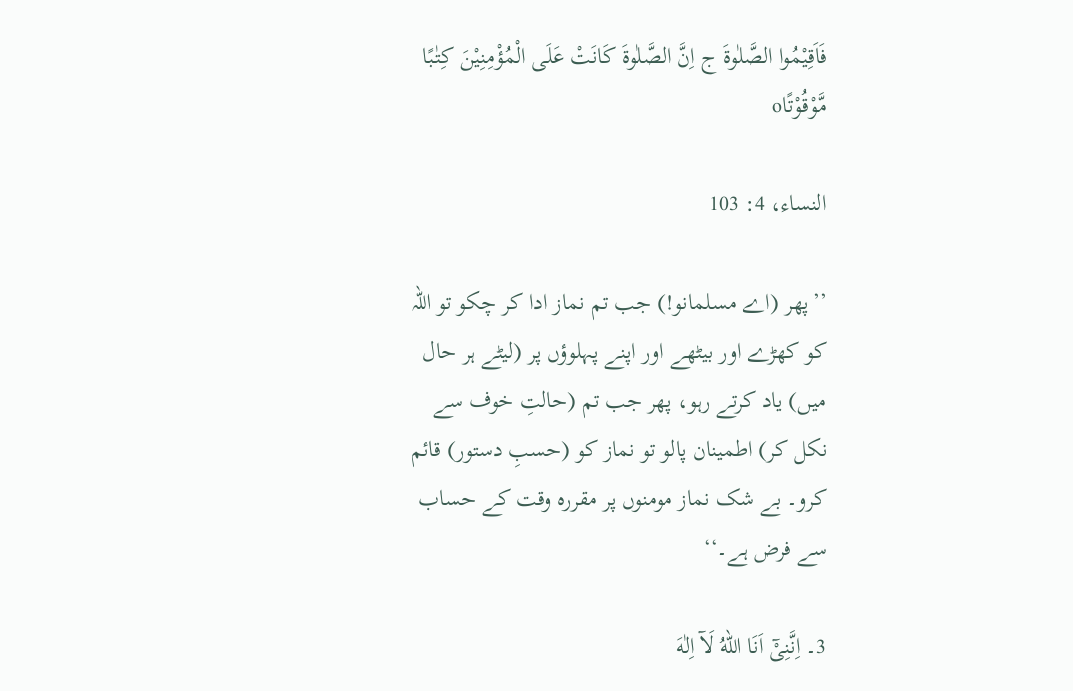فَاَقِیْمُوا الصَّلٰوةَ ج اِنَّ الصَّلٰوةَ کَانَتْ عَلَی الْمُؤْمِنِیْنَ کِتٰـبًا مَّوْقُوْتًاo

النساء، 4: 103

’’پھر (اے مسلمانو!) جب تم نماز ادا کر چکو تو اللہ کو کھڑے اور بیٹھے اور اپنے پہلوؤں پر (لیٹے ہر حال میں) یاد کرتے رہو، پھر جب تم (حالتِ خوف سے نکل کر) اطمینان پالو تو نماز کو (حسبِ دستور) قائم کرو۔ بے شک نماز مومنوں پر مقررہ وقت کے حساب سے فرض ہے۔‘‘

3۔ اِنَّنِیْٓ اَنَا اللهُ لَآ اِلٰهَ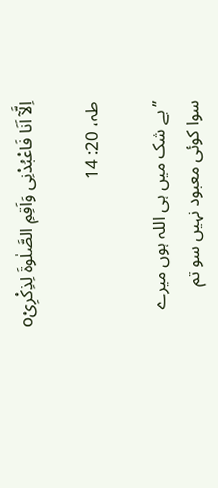اِلَّآ اَنَا فَاعْبُدْنِی وَاَقِمِ الصَّلٰوةَ لِذِکْرِیْo

طہ، 20: 14

’’بے شک میں ہی اللہ ہوں میرے سوا کوئی معبود نہیں سو تم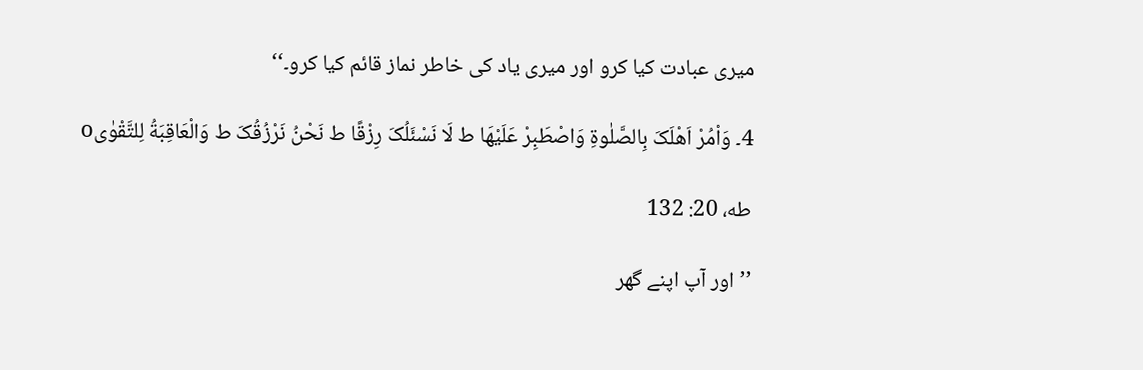میری عبادت کیا کرو اور میری یاد کی خاطر نماز قائم کیا کرو۔‘‘

4۔ وَاْمُرْ اَھْلَکَ بِالصَّلٰوۃِ وَاصْطَبِرْ عَلَیْھَا ط لَا نَسْئَلُکَ رِزْقًا ط نَحْنُ نَرْزُقُکَ ط وَالْعَاقِبَةُ لِلتَّقْوٰیo

طه، 20: 132

’’اور آپ اپنے گھر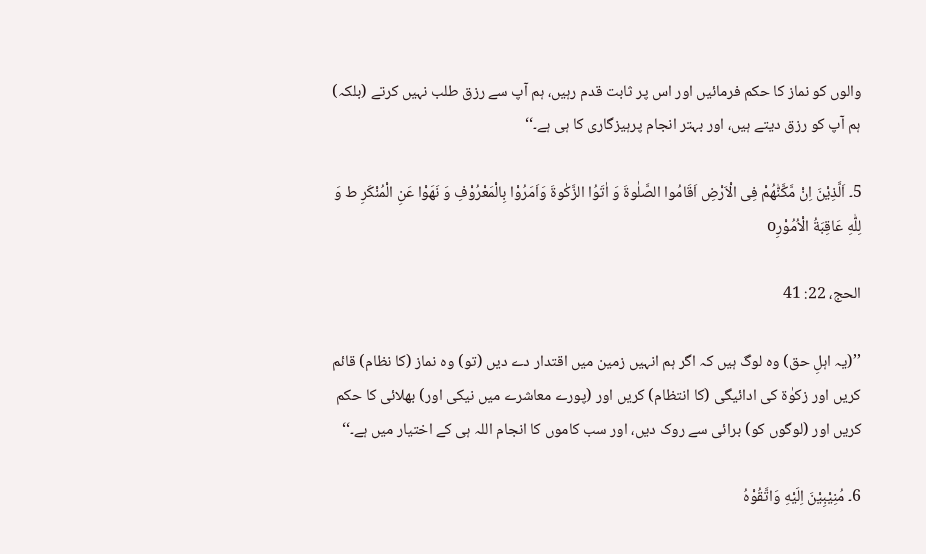والوں کو نماز کا حکم فرمائیں اور اس پر ثابت قدم رہیں، ہم آپ سے رزق طلب نہیں کرتے (بلکہ) ہم آپ کو رزق دیتے ہیں، اور بہتر انجام پرہیزگاری کا ہی ہے۔‘‘

5۔ اَلَّذِیْنَ اِنْ مَّکَّنّٰهُمْ فِی الْاَرْضِ اَقَامُوا الصَّلٰوةَ وَ اٰتَوُا الزَّکٰوةَ وَاَمَرُوْا بِالْمَعْرُوْفِ وَ نَهَوْا عَنِ الْمُنْکَرِ ط وَ لِلّٰهِ عَاقِبَةُ الْاُمُوْرِo

الحج، 22: 41

’’(یہ اہلِ حق) وہ لوگ ہیں کہ اگر ہم انہیں زمین میں اقتدار دے دیں (تو) وہ نماز (کا نظام) قائم کریں اور زکوٰۃ کی ادائیگی (کا انتظام) کریں اور (پورے معاشرے میں نیکی اور) بھلائی کا حکم کریں اور (لوگوں کو) برائی سے روک دیں، اور سب کاموں کا انجام اللہ ہی کے اختیار میں ہے۔‘‘

6۔ مُنِیْبِیْنَ اِلَیْهِ وَاتَّقُوْهُ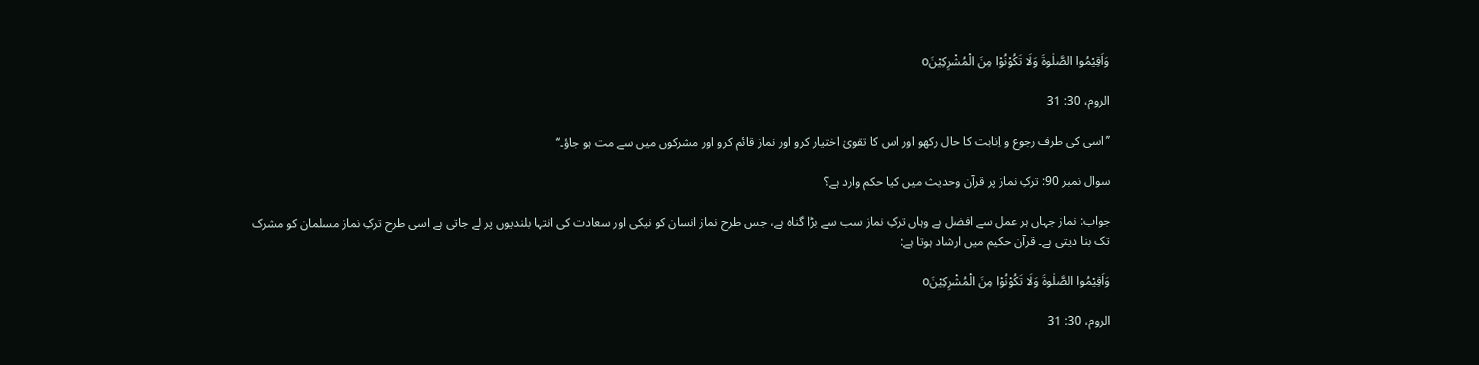وَاَقِیْمُوا الصَّلٰوةَ وَلَا تَکُوْنُوْا مِنَ الْمُشْرِکِیْنَo

الروم، 30: 31

’’اسی کی طرف رجوع و اِنابت کا حال رکھو اور اس کا تقویٰ اختیار کرو اور نماز قائم کرو اور مشرکوں میں سے مت ہو جاؤ۔‘‘

سوال نمبر 90: ترکِ نماز پر قرآن وحدیث میں کیا حکم وارد ہے؟

جواب: نماز جہاں ہر عمل سے افضل ہے وہاں ترکِ نماز سب سے بڑا گناہ ہے، جس طرح نماز انسان کو نیکی اور سعادت کی انتہا بلندیوں پر لے جاتی ہے اسی طرح ترکِ نماز مسلمان کو مشرک تک بنا دیتی ہے۔ قرآن حکیم میں ارشاد ہوتا ہے:

وَاَقِیْمُوا الصَّلٰوةَ وَلَا تَکُوْنُوْا مِنَ الْمُشْرِکِیْنَo

الروم، 30: 31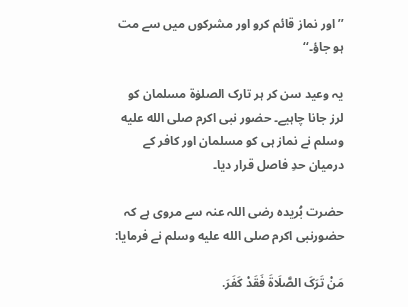’’اور نماز قائم کرو اور مشرکوں میں سے مت ہو جاؤ۔‘‘

یہ وعید سن کر ہر تارک الصلوٰۃ مسلمان کو لرز جانا چاہیے۔ حضور نبی اکرم صلى الله عليه وسلم نے نماز ہی کو مسلمان اور کافر کے درمیان حدِ فاصل قرار دیا۔

حضرت بُریدہ رضی اللہ عنہ سے مروی ہے کہ حضورنبی اکرم صلى الله عليه وسلم نے فرمایا:

مَنْ تَرَکَ الصَّلَاةَ فَقَدْ کَفَرَ.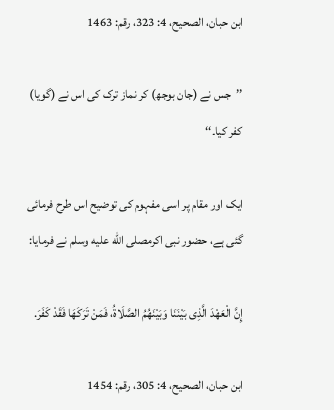ابن حبان، الصحیح، 4: 323، رقم: 1463

’’جس نے (جان بوجھ) کر نماز ترک کی اس نے (گویا) کفر کیا۔‘‘

ایک اور مقام پر اسی مفہوم کی توضیح اس طرح فرمائی گئی ہے، حضور نبی اکرمصلى الله عليه وسلم نے فرمایا:

إِنَّ الْعَھْدَ الَّذِی بَیْنَنَا وَبَیْنَھُمُ الصَّلَاةُ، فَمَنْ تَرَکَھَا فَقَدْ کَفَرَ.

ابن حبان، الصحیح، 4: 305، رقم: 1454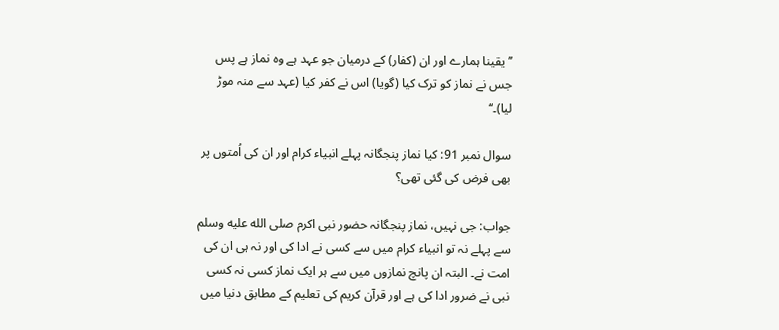’’یقینا ہمارے اور ان (کفار) کے درمیان جو عہد ہے وہ نماز ہے پس جس نے نماز کو ترک کیا (گویا) اس نے کفر کیا (عہد سے منہ موڑ لیا)۔‘‘

سوال نمبر 91: کیا نماز پنجگانہ پہلے انبیاء کرام اور ان کی اُمتوں پر بھی فرض کی گئی تھی؟

جواب: جی نہیں، نماز پنجگانہ حضور نبی اکرم صلى الله عليه وسلم سے پہلے نہ تو انبیاء کرام میں سے کسی نے ادا کی اور نہ ہی ان کی امت نے۔ البتہ ان پانچ نمازوں میں سے ہر ایک نماز کسی نہ کسی نبی نے ضرور ادا کی ہے اور قرآن کریم کی تعلیم کے مطابق دنیا میں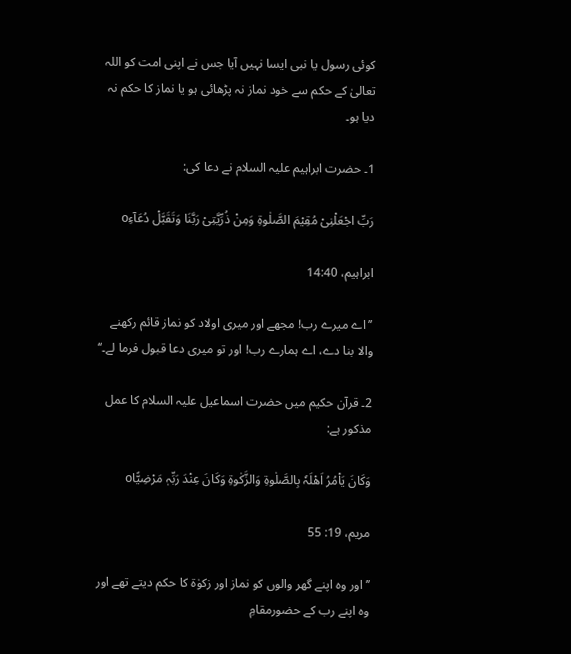کوئی رسول یا نبی ایسا نہیں آیا جس نے اپنی امت کو اللہ تعالیٰ کے حکم سے خود نماز نہ پڑھائی ہو یا نماز کا حکم نہ دیا ہو۔

1۔ حضرت ابراہیم علیہ السلام نے دعا کی:

رَبِّ اجْعَلْنِیْ مُقِیْمَ الصَّلٰوۃِ وَمِنْ ذُرِّیَّتِیْ رَبَّنَا وَتَقَبَّلْ دُعَآءِo

ابراہیم، 14:40

’’اے میرے رب! مجھے اور میری اولاد کو نماز قائم رکھنے والا بنا دے، اے ہمارے رب! اور تو میری دعا قبول فرما لے۔‘‘

2۔ قرآن حکیم میں حضرت اسماعیل علیہ السلام کا عمل مذکور ہے:

وَکَانَ یَاْمُرُ اَهْلَہٗ بِالصَّلٰوۃِ وَالزَّکٰوۃِ وَکَانَ عِنْدَ رَبِّہٖ مَرْضِیًّاo

مریم، 19: 55

’’اور وہ اپنے گھر والوں کو نماز اور زکوٰۃ کا حکم دیتے تھے اور وہ اپنے رب کے حضورمقامِ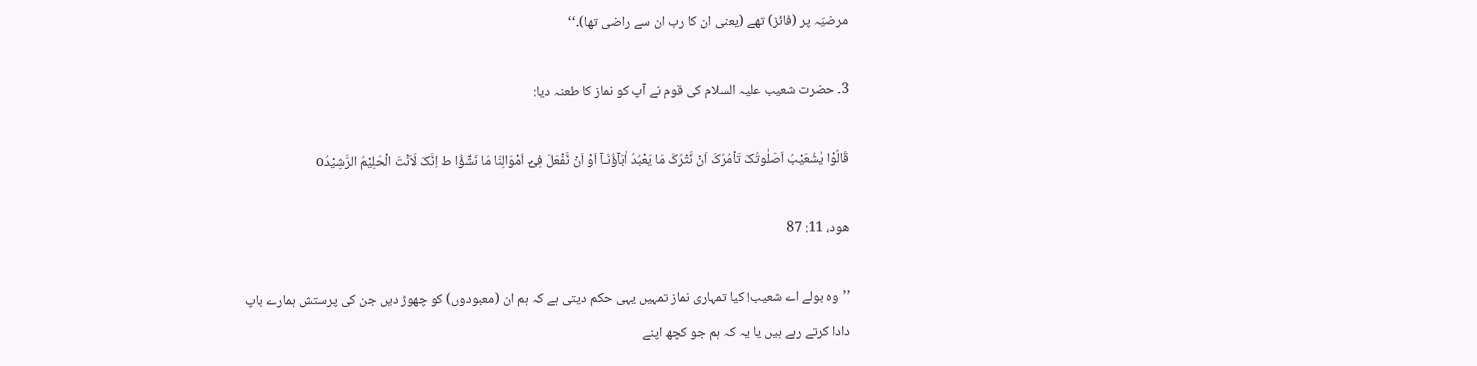مرضیّہ پر (فائز) تھے (یعنی ان کا رب ان سے راضی تھا)۔‘‘

3۔ حضرت شعیب علیہ السلام کی قوم نے آپ کو نماز کا طعنہ دیا:

قَالُوْا یٰشُعَیْبُ اَصَلٰوتُکَ تَاْمُرُکَ اَنْ نَّتْرُکَ مَا یَعْبُدُ اٰبَآؤُنَـآ اَوْ اَنْ نَّفْعَلَ فِیْٓ اَمْوَالِنَا مَا نَشٰٓؤُا ط اِنَّکَ لَاَنْتَ الْحَلِیْمُ الرَّشِیْدُo

ھود، 11: 87

’’وہ بولے اے شعیب! کیا تمہاری نماز تمہیں یہی حکم دیتی ہے کہ ہم ان (معبودوں) کو چھوڑ دیں جن کی پرستش ہمارے باپ دادا کرتے رہے ہیں یا یہ کہ ہم جو کچھ اپنے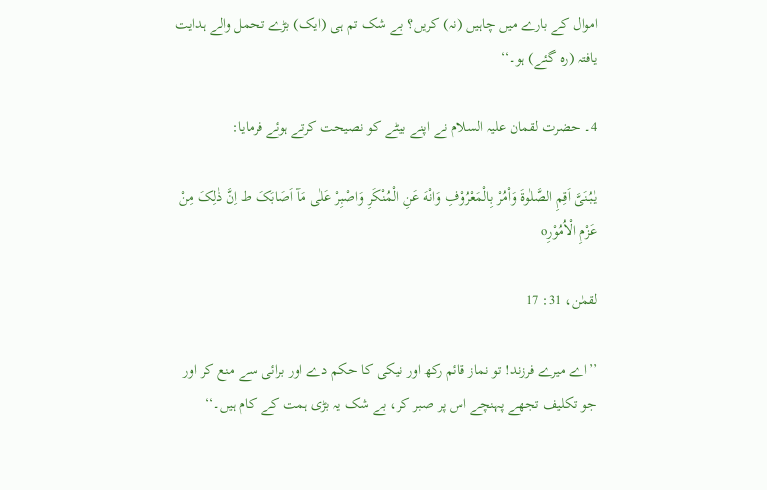اموال کے بارے میں چاہیں (نہ) کریں؟ بے شک تم ہی (ایک) بڑے تحمل والے ہدایت یافتہ (رہ گئے) ہو۔‘‘

4۔ حضرت لقمان علیہ السلام نے اپنے بیٹے کو نصیحت کرتے ہوئے فرمایا:

یٰـبُنَیَّ اَقِمِ الصَّلٰوةَ وَاْمُرْ بِالْمَعْرُوْفِ وَانْهَ عَنِ الْمُنْکَرِ وَاصْبِرْ عَلٰی مَآ اَصَابَکَ ط اِنَّ ذٰلِکَ مِنْ عَزْمِ الْاُمُوْرِo

لقمٰن، 31: 17

’’اے میرے فرزند! تو نماز قائم رکھ اور نیکی کا حکم دے اور برائی سے منع کر اور جو تکلیف تجھے پہنچے اس پر صبر کر، بے شک یہ بڑی ہمت کے کام ہیں۔‘‘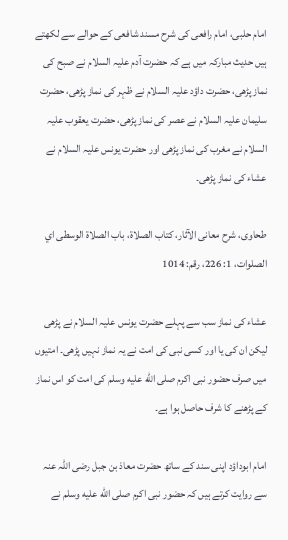امام حلبی، امام رافعی کی شرح مسند شافعی کے حوالے سے لکھتے ہیں حدیث مبارکہ میں ہے کہ حضرت آدم علیہ السلام نے صبح کی نماز پڑھی، حضرت داؤد علیہ السلام نے ظہر کی نماز پڑھی، حضرت سلیمان علیہ السلام نے عصر کی نماز پڑھی، حضرت یعقوب علیہ السلام نے مغرب کی نماز پڑھی اور حضرت یونس علیہ السلام نے عشاء کی نماز پڑھی۔

طحاوی، شرح معانی الآثار، کتاب الصلاة، باب الصلاة الوسطی اي الصلوات، 1: 226، رقم: 1014

عشاء کی نماز سب سے پہلے حضرت یونس علیہ السلام نے پڑھی لیکن ان کی یا اور کسی نبی کی امت نے یہ نماز نہیں پڑھی۔ امتیوں میں صرف حضور نبی اکرم صلى الله عليه وسلم کی امت کو اس نماز کے پڑھنے کا شرف حاصل ہوا ہے۔

امام ابوداؤد اپنی سند کے ساتھ حضرت معاذ بن جبل رضی اللہ عنہ سے روایت کرتے ہیں کہ حضور نبی اکرم صلى الله عليه وسلم نے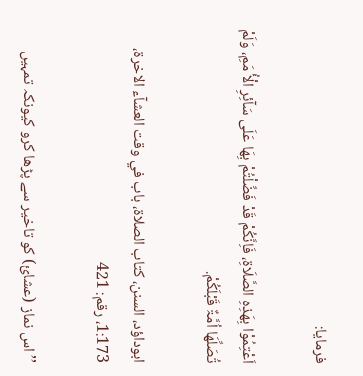فرمایا:

اَعْتِمُوْا بِهَذِهِ الصَّلَاۃِ، فَاِنَّکُمْ قَدْ فَضِّلْتُمْ بِهَا عَلَی سَآئِرِ الْأُ مَمِ، وَلَمْ تُصَلِّهَا اُمَّۃٌ قَبْلَکُمْ.

ابوداؤد، السنن، کتاب الصلاۃ، باب في وقت العشآء الاخرۃ، 1:173، رقم: 421

’’اس نماز (عشائ) کو تاخیر سے پڑھا کرو کیونکہ تمہیں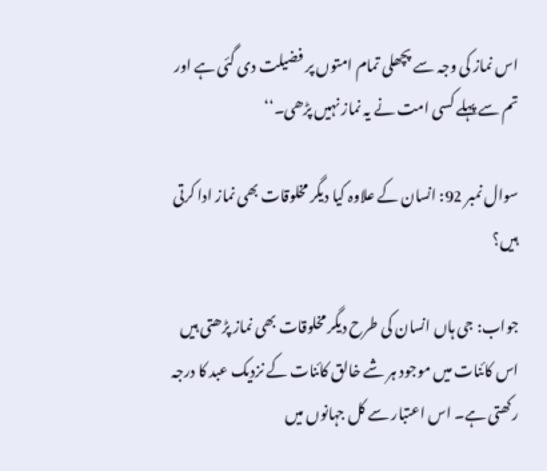اس نماز کی وجہ سے پچھلی تمام امتوں پر فضیلت دی گئی ہے اور تم سے پہلے کسی امت نے یہ نماز نہیں پڑھی۔‘‘

سوال نمبر 92: انسان کے علاوہ کیا دیگر مخلوقات بھی نماز ادا کرتی ہیں؟

جواب: جی ہاں انسان کی طرح دیگر مخلوقات بھی نماز پڑھتی ہیں اس کائنات میں موجود ہر شے خالق کائنات کے نزدیک عبد کا درجہ رکھتی ہے۔ اس اعتبار سے کل جہانوں میں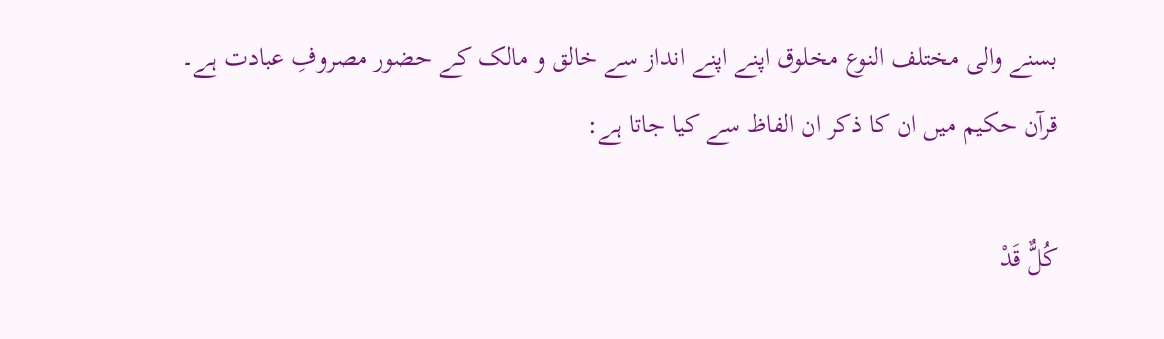بسنے والی مختلف النوع مخلوق اپنے اپنے انداز سے خالق و مالک کے حضور مصروفِ عبادت ہے۔ قرآن حکیم میں ان کا ذکر ان الفاظ سے کیا جاتا ہے:

کُلٌّ قَدْ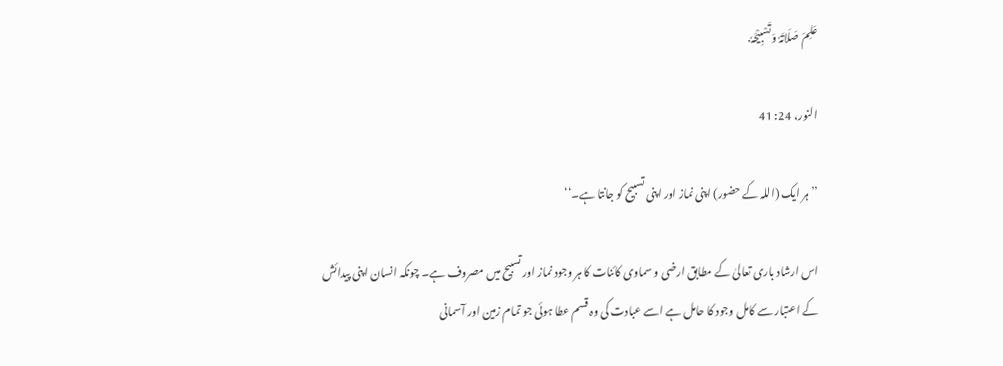عَلِمَ صَلَاتَہٗ وَتَسْبِیْحَہٗ.

النور، 24: 41

’’ہر ایک (اللہ کے حضور) اپنی نماز اور اپنی تسبیح کو جانتا ہے۔‘‘

اس ارشاد باری تعالیٰ کے مطابق ارضی و سماوی کائنات کا ہر وجود نماز اور تسبیح میں مصروف ہے۔ چونکہ انسان اپنی پیدائش کے اعتبار سے کامل وجود کا حامل ہے اسے عبادت کی وہ قسم عطا ہوئی جو تمام زمین اور آسمانی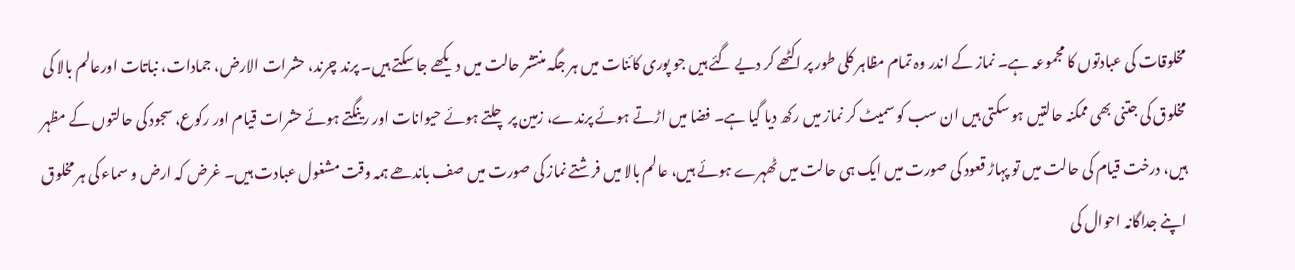مخلوقات کی عبادتوں کا مجموعہ ہے۔ نماز کے اندر وہ تمام مظاہر کلی طور پر اکٹھے کر دیے گئے ہیں جو پوری کائنات میں ہر جگہ منتشر حالت میں دیکھے جا سکتے ہیں۔ پرند چرند، حشرات الارض، جمادات، نباتات اورعالم بالا کی مخلوق کی جتنی بھی ممکنہ حالتیں ہو سکتی ہیں ان سب کو سمیٹ کر نماز میں رکھ دیا گیا ہے۔ فضا میں اڑتے ہوئے پرندے، زمین پر چلتے ہوئے حیوانات اور رینگتے ہوئے حشرات قیام اور رکوع، سجود کی حالتوں کے مظہر ہیں، درخت قیام کی حالت میں تو پہاڑ قعود کی صورت میں ایک ہی حالت میں ٹھہرے ہوئے ہیں، عالم بالا میں فرشتے نماز کی صورت میں صف باندھے ہمہ وقت مشغول عبادت ہیں۔ غرض کہ ارض و سماء کی ہر مخلوق اپنے جداگانہ احوال کی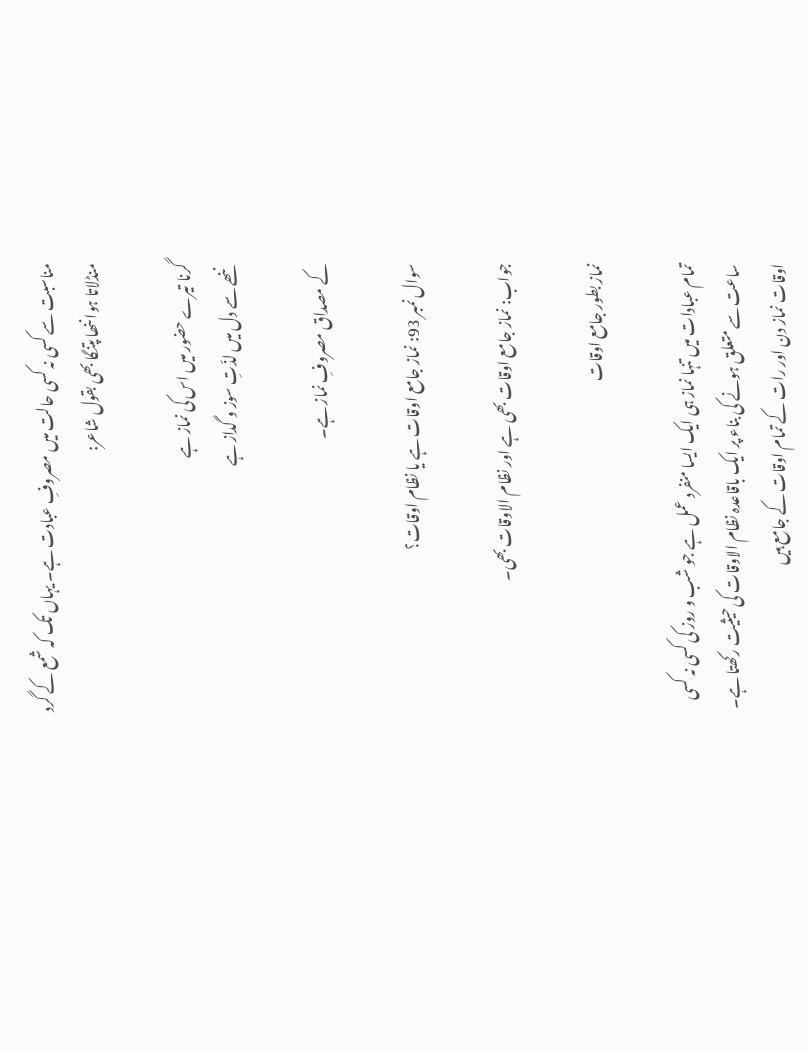مناسبت سے کسی نہ کسی حالت میں مصروفِ عبادت ہے۔ یہاں تک کہ شمع کے گرد منڈلاتا ہوا ننھا پتنگا بھی بقول شاعر:

گرنا تیرے حضور میں اس کی نماز ہے
ننھے سے دل میں لذّتِ سوز و گداز ہے

کے مصداق مصروفِ نماز ہے۔

سوال نمبر 93: نماز جامع اوقات ہے یا نظام اوقات؟

جواب: نماز جامع اوقات بھی ہے اور نظام الاوقات بھی۔

نماز بطور جامع اوقات

تمام عبادات میں تنہا نماز ہی ایک ایسا منفرد عمل ہے جو شب و روز کی کسی نہ کسی ساعت سے متعلق ہونے کی بناء پر ایک باقاعدہ نظام الاوقات کی حیثیت رکھتا ہے۔ اوقات نماز دن اور رات کے تمام اوقات کے جامع ہیں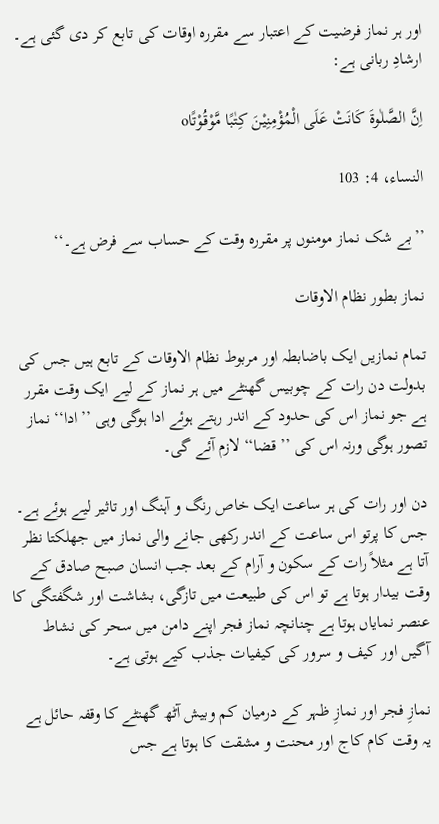اور ہر نماز فرضیت کے اعتبار سے مقررہ اوقات کی تابع کر دی گئی ہے۔ ارشادِ ربانی ہے:

اِنَّ الصَّلٰوةَ کَانَتْ عَلَی الْمُؤْمِنِیْنَ کِتٰبًا مَّوْقُوْتًاo

النساء، 4: 103

’’بے شک نماز مومنوں پر مقررہ وقت کے حساب سے فرض ہے۔‘‘

نماز بطور نظام الاوقات

تمام نمازیں ایک باضابطہ اور مربوط نظام الاوقات کے تابع ہیں جس کی بدولت دن رات کے چوبیس گھنٹے میں ہر نماز کے لیے ایک وقت مقرر ہے جو نماز اس کی حدود کے اندر رہتے ہوئے ادا ہوگی وہی ’’ادا‘‘ نماز تصور ہوگی ورنہ اس کی ’’قضا‘‘ لازم آئے گی۔

دن اور رات کی ہر ساعت ایک خاص رنگ و آہنگ اور تاثیر لیے ہوئے ہے۔ جس کا پرتو اس ساعت کے اندر رکھی جانے والی نماز میں جھلکتا نظر آتا ہے مثلاً رات کے سکون و آرام کے بعد جب انسان صبح صادق کے وقت بیدار ہوتا ہے تو اس کی طبیعت میں تازگی، بشاشت اور شگفتگی کا عنصر نمایاں ہوتا ہے چنانچہ نماز فجر اپنے دامن میں سحر کی نشاط آگیں اور کیف و سرور کی کیفیات جذب کیے ہوتی ہے۔

نمازِ فجر اور نمازِ ظہر کے درمیان کم وبیش آٹھ گھنٹے کا وقفہ حائل ہے یہ وقت کام کاج اور محنت و مشقت کا ہوتا ہے جس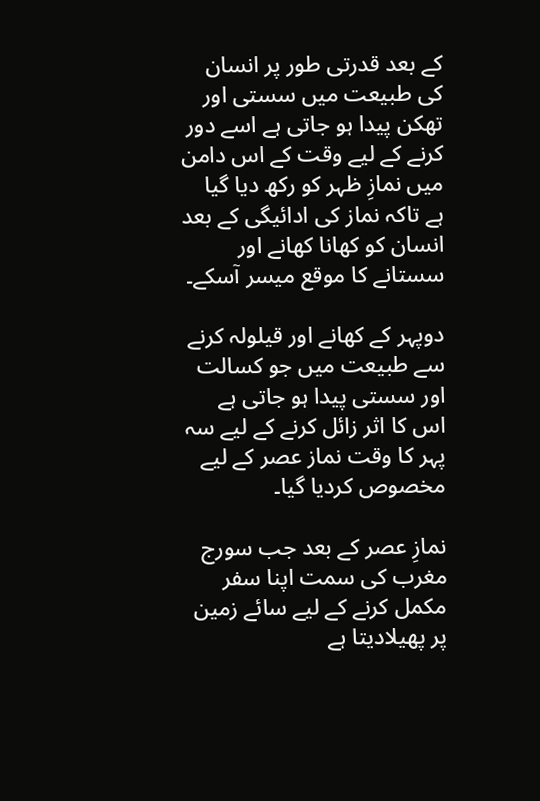کے بعد قدرتی طور پر انسان کی طبیعت میں سستی اور تھکن پیدا ہو جاتی ہے اسے دور کرنے کے لیے وقت کے اس دامن میں نمازِ ظہر کو رکھ دیا گیا ہے تاکہ نماز کی ادائیگی کے بعد انسان کو کھانا کھانے اور سستانے کا موقع میسر آسکے۔

دوپہر کے کھانے اور قیلولہ کرنے سے طبیعت میں جو کسالت اور سستی پیدا ہو جاتی ہے اس کا اثر زائل کرنے کے لیے سہ پہر کا وقت نماز عصر کے لیے مخصوص کردیا گیا۔

نمازِ عصر کے بعد جب سورج مغرب کی سمت اپنا سفر مکمل کرنے کے لیے سائے زمین پر پھیلادیتا ہے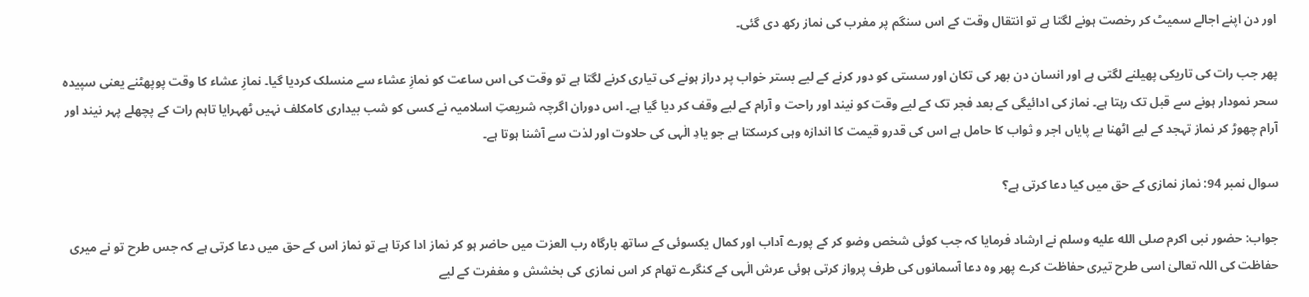اور دن اپنے اجالے سمیٹ کر رخصت ہونے لگتا ہے تو انتقال وقت کے اس سنگم پر مغرب کی نماز رکھ دی گئی۔

پھر جب رات کی تاریکی پھیلنے لگتی ہے اور انسان دن بھر کی تکان اور سستی کو دور کرنے کے لیے بستر خواب پر دراز ہونے کی تیاری کرنے لگتا ہے تو وقت کی اس ساعت کو نمازِ عشاء سے منسلک کردیا گیا۔ نمازِ عشاء کا وقت پوپھٹنے یعنی سپیدہ سحر نمودار ہونے سے قبل تک رہتا ہے۔ نماز کی ادائیگی کے بعد فجر تک کے لیے وقت کو نیند اور راحت و آرام کے لیے وقف کر دیا گیا ہے۔ اس دوران اگرچہ شریعتِ اسلامیہ نے کسی کو شب بیداری کامکلف نہیں ٹھہرایا تاہم رات کے پچھلے پہر نیند اور آرام چھوڑ کر نماز تہجد کے لیے اٹھنا بے پایاں اجر و ثواب کا حامل ہے اس کی قدرو قیمت کا اندازہ وہی کرسکتا ہے جو یادِ الٰہی کی حلاوت اور لذت سے آشنا ہوتا ہے۔

سوال نمبر 94: نماز نمازی کے حق میں کیا دعا کرتی ہے؟

جواب: حضور نبی اکرم صلى الله عليه وسلم نے ارشاد فرمایا کہ جب کوئی شخص وضو کر کے پورے آداب اور کمال یکسوئی کے ساتھ بارگاہ رب العزت میں حاضر ہو کر نماز ادا کرتا ہے تو نماز اس کے حق میں دعا کرتی ہے کہ جس طرح تو نے میری حفاظت کی اللہ تعالیٰ اسی طرح تیری حفاظت کرے پھر وہ دعا آسمانوں کی طرف پرواز کرتی ہوئی عرش الٰہی کے کنگرے تھام کر اس نمازی کی بخشش و مغفرت کے لیے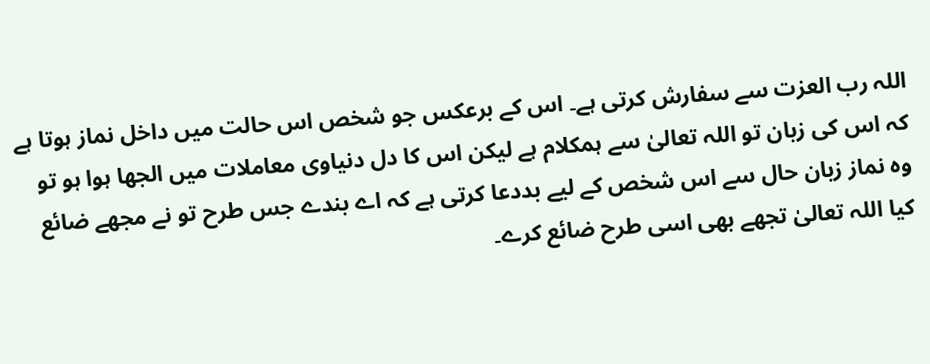اللہ رب العزت سے سفارش کرتی ہے۔ اس کے برعکس جو شخص اس حالت میں داخل نماز ہوتا ہے کہ اس کی زبان تو اللہ تعالیٰ سے ہمکلام ہے لیکن اس کا دل دنیاوی معاملات میں الجھا ہوا ہو تو وہ نماز زبان حال سے اس شخص کے لیے بددعا کرتی ہے کہ اے بندے جس طرح تو نے مجھے ضائع کیا اللہ تعالیٰ تجھے بھی اسی طرح ضائع کرے۔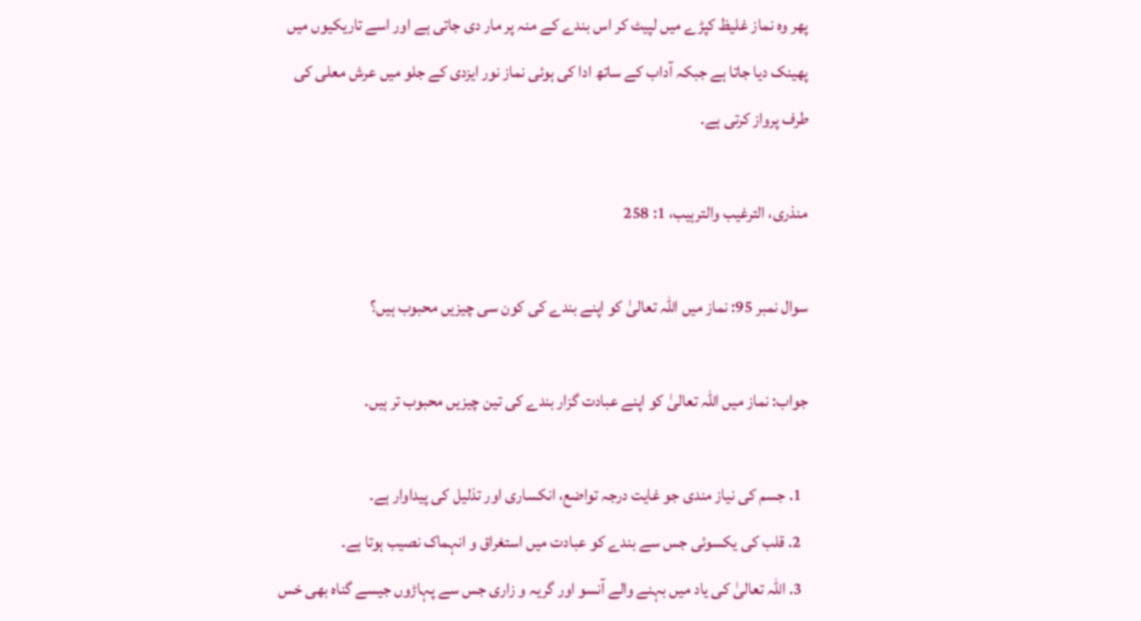پھر وہ نماز غلیظ کپڑے میں لپیٹ کر اس بندے کے منہ پر مار دی جاتی ہے اور اسے تاریکیوں میں پھینک دیا جاتا ہے جبکہ آداب کے ساتھ ادا کی ہوئی نماز نور ایزدی کے جلو میں عرش معلی کی طرف پرواز کرتی ہے۔

منذری، الترغیب والترہیب، 1: 258

سوال نمبر 95: نماز میں اللہ تعالیٰ کو اپنے بندے کی کون سی چیزیں محبوب ہیں؟

جواب: نماز میں اللہ تعالیٰ کو اپنے عبادت گزار بندے کی تین چیزیں محبوب تر ہیں۔

  1. جسم کی نیاز مندی جو غایت درجہ تواضع، انکساری اور تذلیل کی پیداوار ہے۔
  2. قلب کی یکسوئی جس سے بندے کو عبادت میں استغراق و انہماک نصیب ہوتا ہے۔
  3. اللہ تعالیٰ کی یاد میں بہنے والے آنسو اور گریہ و زاری جس سے پہاڑوں جیسے گناہ بھی خس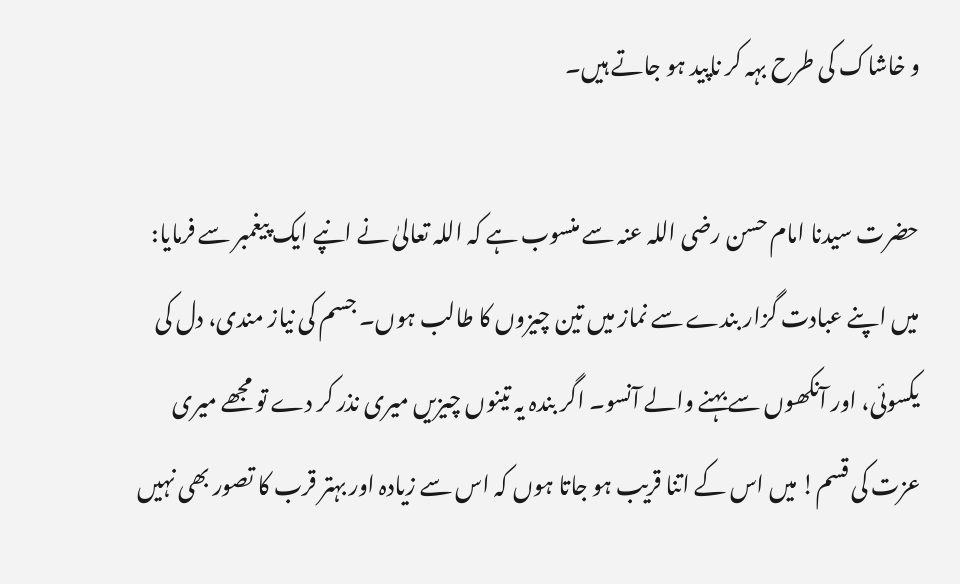و خاشاک کی طرح بہہ کر ناپید ہو جاتے ہیں۔

حضرت سیدنا امام حسن رضی اللہ عنہ سے منسوب ہے کہ اللہ تعالیٰ نے انپے ایک پیغمبر سے فرمایا: میں اپنے عبادت گزار بندے سے نماز میں تین چیزوں کا طالب ہوں۔ جسم کی نیاز مندی، دل کی یکسوئی، اور آنکھوں سے بہنے والے آنسو۔ اگر بندہ یہ تینوں چیزیں میری نذر کر دے تو مجھے میری عزت کی قسم! میں اس کے اتنا قریب ہو جاتا ہوں کہ اس سے زیادہ اور بہتر قرب کا تصور بھی نہیں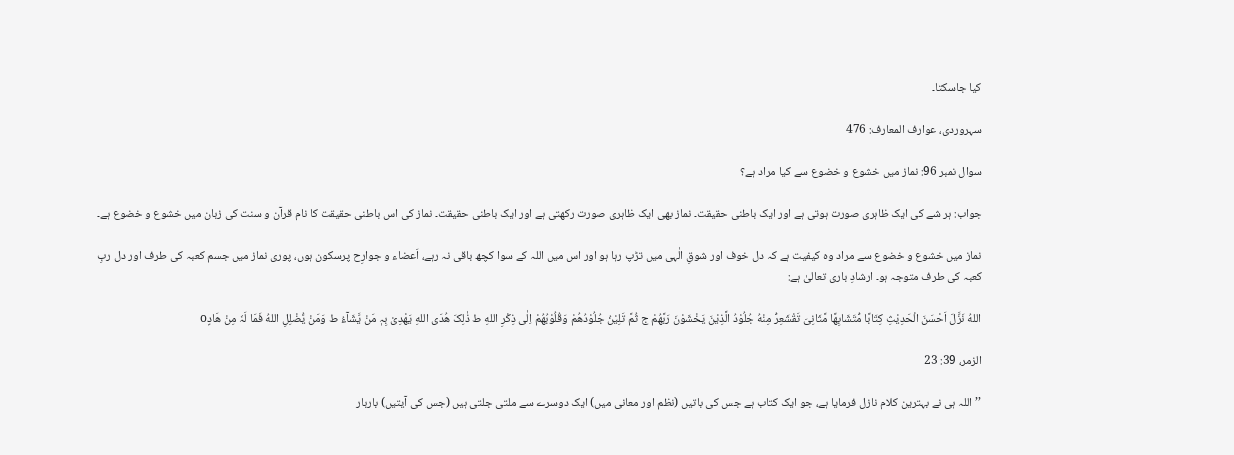کیا جاسکتا۔

سہروردی، عوارف المعارف: 476

سوال نمبر 96: نماز میں خشوع و خضوع سے کیا مراد ہے؟

جواب: ہر شے کی ایک ظاہری صورت ہوتی ہے اور ایک باطنی حقیقت۔ نماز بھی ایک ظاہری صورت رکھتی ہے اور ایک باطنی حقیقت۔ نماز کی اس باطنی حقیقت کا نام قرآن و سنت کی زبان میں خشوع و خضوع ہے۔

نماز میں خشوع و خضوع سے مراد وہ کیفیت ہے کہ دل خوف اور شوقِ الٰہی میں تڑپ رہا ہو اور اس میں اللہ کے سوا کچھ باقی نہ رہے، اَعضاء و جوارِح پرسکون ہوں، پوری نماز میں جسم کعبہ کی طرف اور دل ربِ کعبہ کی طرف متوجہ ہو۔ ارشادِ باری تعالیٰ ہے:

اللهُ نَزَّلَ اَحْسَنَ الْحَدِیْثِ کِتَابًا مُّتَشَابِهًا مَّثَانِیَ تَقْشَعِرُّ مِنْهُ جُلُوْدُ الَّذِیْنَ یَخْشَوْنَ رَبَّهُمْ ج ثُمَّ تَلِیْنُ جُلُوْدُهُمْ وَقُلُوْبُهُمْ اِلٰی ذِکْرِ اللهِ ط ذٰلِکَ هُدَی اللهِ یَهْدِیْ بِہٖ مَنْ یَّشَآءُ ط وَمَنْ یُّضْلِلِ اللهُ فَمَا لَہٗ مِنْ هَادٍo

الزمر، 39: 23

’’اللہ ہی نے بہترین کلام نازل فرمایا ہے، جو ایک کتاب ہے جس کی باتیں (نظم اور معانی میں) ایک دوسرے سے ملتی جلتی ہیں (جس کی آیتیں) باربار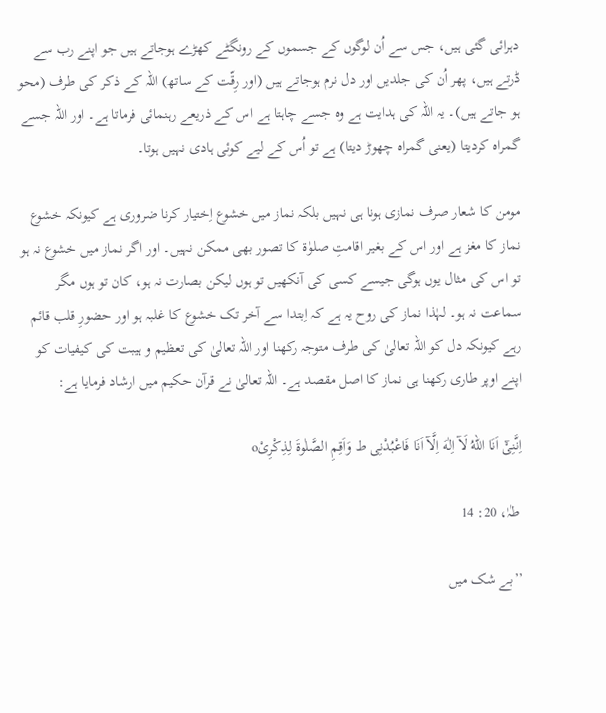دہرائی گئی ہیں، جس سے اُن لوگوں کے جسموں کے رونگٹے کھڑے ہوجاتے ہیں جو اپنے رب سے ڈرتے ہیں، پھر اُن کی جلدیں اور دل نرم ہوجاتے ہیں (اور رِقّت کے ساتھ) اللہ کے ذکر کی طرف (محو ہو جاتے ہیں)۔ یہ اللہ کی ہدایت ہے وہ جسے چاہتا ہے اس کے ذریعے رہنمائی فرماتا ہے۔ اور اللہ جسے گمراہ کردیتا (یعنی گمراہ چھوڑ دیتا) ہے تو اُس کے لیے کوئی ہادی نہیں ہوتا۔

مومن کا شعار صرف نمازی ہونا ہی نہیں بلکہ نماز میں خشوع اِختیار کرنا ضروری ہے کیونکہ خشوع نماز کا مغز ہے اور اس کے بغیر اقامتِ صلوٰۃ کا تصور بھی ممکن نہیں۔ اور اگر نماز میں خشوع نہ ہو تو اس کی مثال یوں ہوگی جیسے کسی کی آنکھیں تو ہوں لیکن بصارت نہ ہو، کان تو ہوں مگر سماعت نہ ہو۔ لہٰذا نماز کی روح یہ ہے کہ اِبتدا سے آخر تک خشوع کا غلبہ ہو اور حضورِ قلب قائم رہے کیونکہ دل کو اللہ تعالیٰ کی طرف متوجہ رکھنا اور اللہ تعالیٰ کی تعظیم و ہیبت کی کیفیات کو اپنے اوپر طاری رکھنا ہی نماز کا اصل مقصد ہے۔ اللہ تعالیٰ نے قرآن حکیم میں ارشاد فرمایا ہے:

اِنَّنِیْٓ اَنَا اللهُ لَآ اِلٰهَ اِلَّآ اَنَا فَاعْبُدْنِی ط وَاَقِمِ الصَّلٰوةَ لِذِکْرِیْo

 طٰہٰ، 20: 14

’’بے شک میں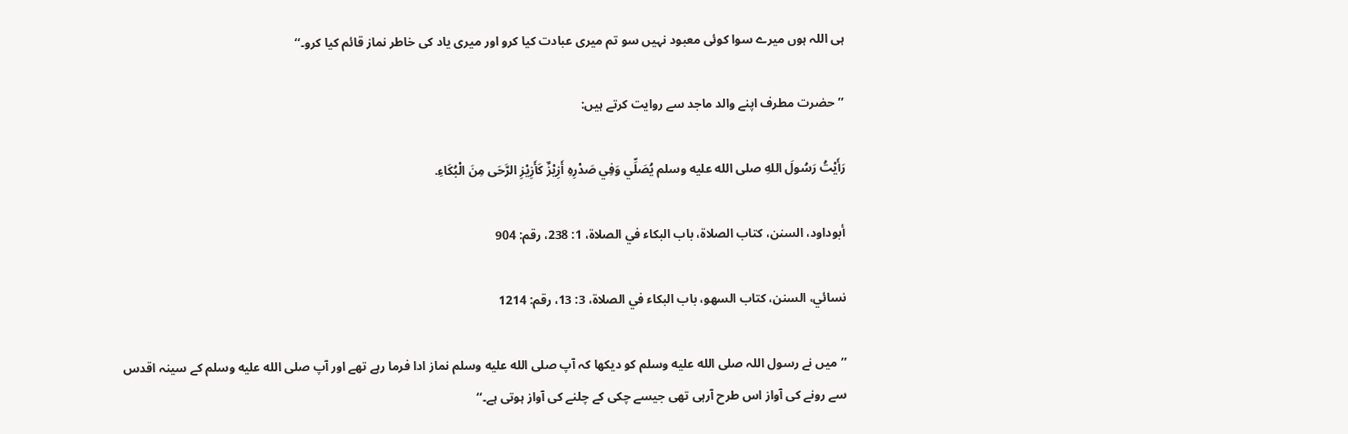ہی اللہ ہوں میرے سوا کوئی معبود نہیں سو تم میری عبادت کیا کرو اور میری یاد کی خاطر نماز قائم کیا کرو۔‘‘

’’حضرت مطرف اپنے والد ماجد سے روایت کرتے ہیں:

رَأَیْتُ رَسُولَ اللهِ صلى الله عليه وسلم یُصَلِّي وَفِي صَدْرِهِ أَزِیْزٌ کَأَزِیْزِ الرَّحَی مِنَ الْبُکَاءِ.

أبوداود، السنن، کتاب الصلاۃ، باب البکاء في الصلاۃ، 1: 238، رقم: 904

نسائي، السنن، کتاب السھو، باب البکاء في الصلاۃ، 3: 13، رقم: 1214

’’میں نے رسول اللہ صلى الله عليه وسلم کو دیکھا کہ آپ صلى الله عليه وسلم نماز ادا فرما رہے تھے اور آپ صلى الله عليه وسلم کے سینہ اقدس سے رونے کی آواز اس طرح آرہی تھی جیسے چکی کے چلنے کی آواز ہوتی ہے۔‘‘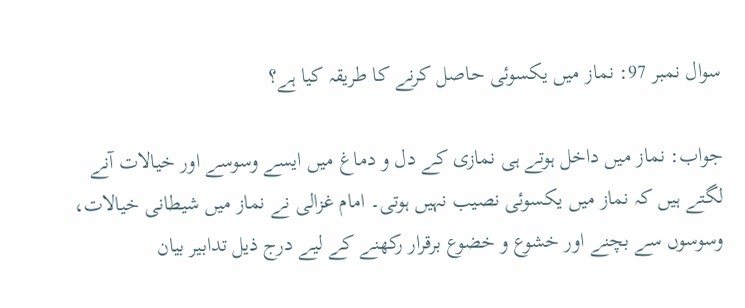سوال نمبر 97: نماز میں یکسوئی حاصل کرنے کا طریقہ کیا ہے؟

جواب: نماز میں داخل ہوتے ہی نمازی کے دل و دماغ میں ایسے وسوسے اور خیالات آنے لگتے ہیں کہ نماز میں یکسوئی نصیب نہیں ہوتی۔ امام غزالی نے نماز میں شیطانی خیالات، وسوسوں سے بچنے اور خشوع و خضوع برقرار رکھنے کے لیے درج ذیل تدابیر بیان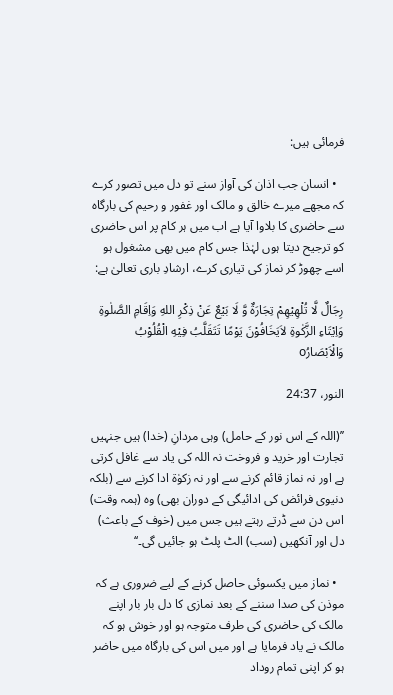فرمائی ہیں:

  • انسان جب اذان کی آواز سنے تو دل میں تصور کرے کہ مجھے میرے خالق و مالک اور غفور و رحیم کی بارگاہ سے حاضری کا بلاوا آیا ہے اب میں ہر کام پر اس حاضری کو ترجیح دیتا ہوں لہٰذا جس کام میں بھی مشغول ہو اسے چھوڑ کر نماز کی تیاری کرے، ارشادِ باری تعالیٰ ہے:

رِجَالٌ لَّا تُلْهِیْهِمْ تِجَارَۃٌ وَّ لَا بَیْعٌ عَنْ ذِکْرِ اللهِ وَاِقَامِ الصَّلٰوۃِ وَاِیْتَاءِ الزَّکٰوۃِ لاَیَخَافُوْنَ یَوْمًا تَتَقَلَّبُ فِیْهِ الْقُلُوْبُ وَالْاَبْصَارُo

النور، 24:37

’’(اللہ کے اس نور کے حامل) وہی مردانِ (خدا) ہیں جنہیں تجارت اور خرید و فروخت نہ اللہ کی یاد سے غافل کرتی ہے اور نہ نماز قائم کرنے سے اور نہ زکوٰۃ ادا کرنے سے (بلکہ دنیوی فرائض کی ادائیگی کے دوران بھی) وہ (ہمہ وقت) اس دن سے ڈرتے رہتے ہیں جس میں (خوف کے باعث) دل اور آنکھیں (سب) الٹ پلٹ ہو جائیں گی۔‘‘

  • نماز میں یکسوئی حاصل کرنے کے لیے ضروری ہے کہ موذن کی صدا سننے کے بعد نمازی کا دل بار بار اپنے مالک کی حاضری کی طرف متوجہ ہو اور خوش ہو کہ مالک نے یاد فرمایا ہے اور میں اس کی بارگاہ میں حاضر ہو کر اپنی تمام روداد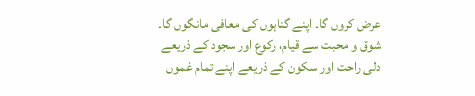عرض کروں گا۔ اپنے گناہوں کی معافی مانگوں گا۔ شوق و محبت سے قیام، رکوع اور سجود کے ذریعے دلی راحت اور سکون کے ذریعے اپنے تمام غموں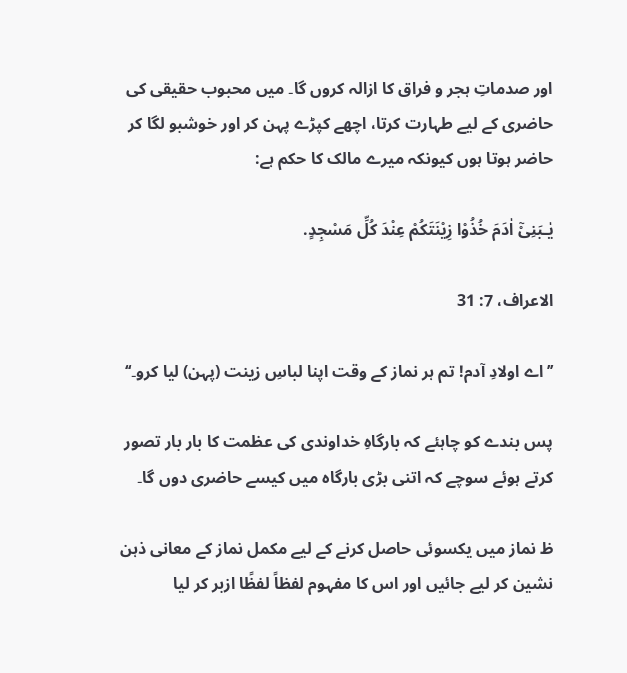اور صدماتِ ہجر و فراق کا ازالہ کروں گا۔ میں محبوب حقیقی کی حاضری کے لیے طہارت کرتا، اچھے کپڑے پہن کر اور خوشبو لگا کر حاضر ہوتا ہوں کیونکہ میرے مالک کا حکم ہے:

یٰـبَنِیْٓ اٰدَمَ خُذُوْا زِیْنَتَکُمْ عِنْدَ کُلِّ مَسْجِدٍ.

الاعراف، 7: 31

’’اے اولادِ آدم! تم ہر نماز کے وقت اپنا لباسِ زینت (پہن) لیا کرو۔‘‘

پس بندے کو چاہئے کہ بارگاهِ خداوندی کی عظمت کا بار بار تصور کرتے ہوئے سوچے کہ اتنی بڑی بارگاہ میں کیسے حاضری دوں گا۔

ظ نماز میں یکسوئی حاصل کرنے کے لیے مکمل نماز کے معانی ذہن نشین کر لیے جائیں اور اس کا مفہوم لفظاً لفظًا ازبر کر لیا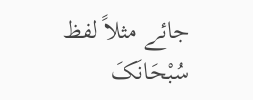جائے مثلاً لفظ سُبْحَانَکَ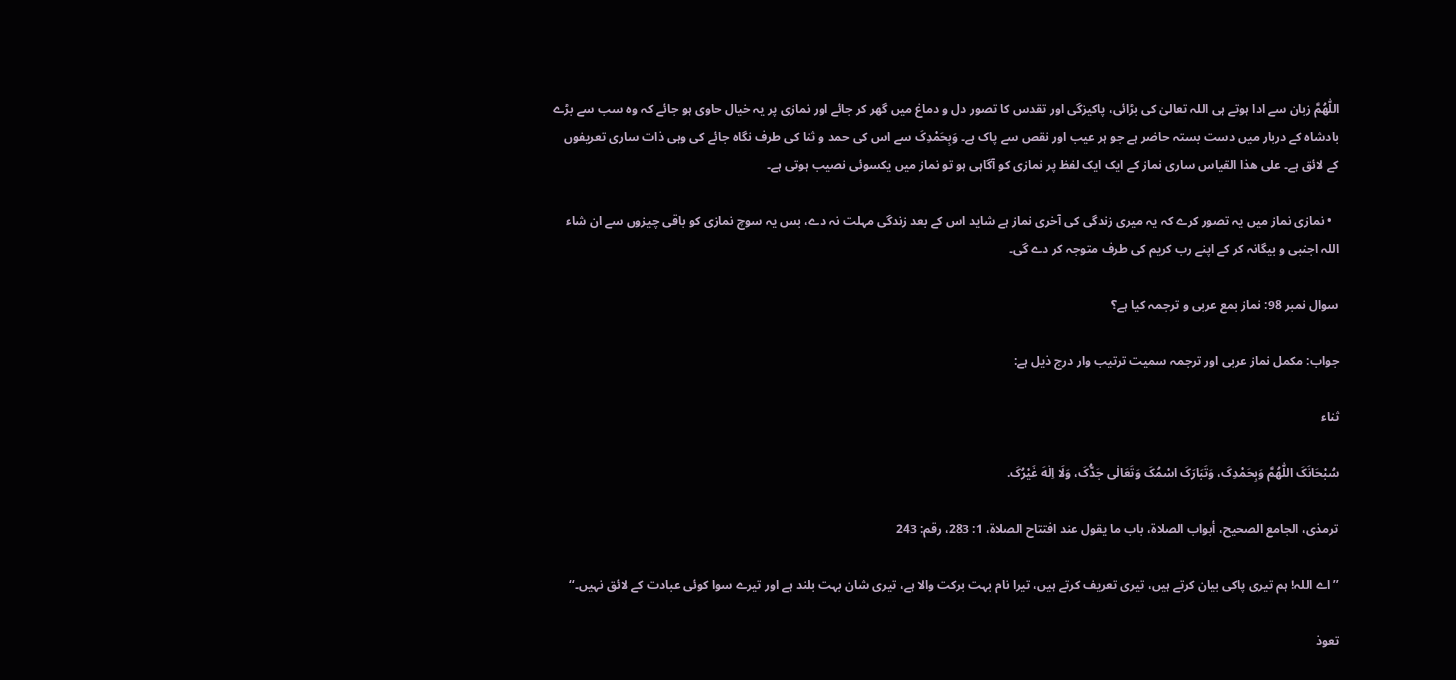اللّٰهُمَّ زبان سے ادا ہوتے ہی اللہ تعالیٰ کی بڑائی، پاکیزگی اور تقدس کا تصور دل و دماغ میں گھر کر جائے اور نمازی پر یہ خیال حاوی ہو جائے کہ وہ سب سے بڑے بادشاہ کے دربار میں دست بستہ حاضر ہے جو ہر عیب اور نقص سے پاک ہے۔ وَبِحَمْدِکَ سے اس کی حمد و ثنا کی طرف نگاہ جائے کی وہی ذات ساری تعریفوں کے لائق ہے۔ علی ھذا القیاس ساری نماز کے ایک ایک لفظ پر نمازی کو آگاہی ہو تو نماز میں یکسوئی نصیب ہوتی ہے۔

  • نمازی نماز میں یہ تصور کرے کہ یہ میری زندگی کی آخری نماز ہے شاید اس کے بعد زندگی مہلت نہ دے، بس یہ سوچ نمازی کو باقی چیزوں سے ان شاء اللہ اجنبی و بیگانہ کر کے اپنے رب کریم کی طرف متوجہ کر دے گی۔

سوال نمبر 98: نماز بمع عربی و ترجمہ کیا ہے؟

جواب: مکمل نماز عربی اور ترجمہ سمیت ترتیب وار درج ذیل ہے:

ثناء

سُبْحَانَکَ اللّٰهُمَّ وَبِحَمْدِکَ، وَتَبَارَکَ اسْمُکَ وَتَعَالٰی جَدُّکَ، وَلَا اِلٰهَ غَیْرُکَ.

ترمذی، الجامع الصحیح، أبواب الصلاۃ، باب ما یقول عند افتتاح الصلاۃ، 1: 283، رقم: 243

’’اے اللہ! ہم تیری پاکی بیان کرتے ہیں، تیری تعریف کرتے ہیں، تیرا نام بہت برکت والا ہے، تیری شان بہت بلند ہے اور تیرے سوا کوئی عبادت کے لائق نہیں۔‘‘

تعوذ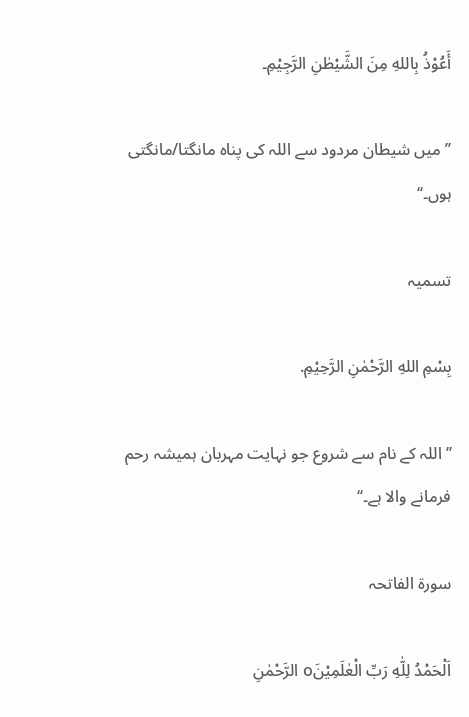أَعُوْذُ بِاللهِ مِنَ الشَّیْطٰنِ الرَّجِیْمِ۔

’’میں شیطان مردود سے اللہ کی پناہ مانگتا/مانگتی ہوں۔‘‘

تسمیہ

بِسْمِ اللهِ الرَّحْمٰنِ الرَّحِیْمِ.

’’اللہ کے نام سے شروع جو نہایت مہربان ہمیشہ رحم فرمانے والا ہے۔‘‘

سورۃ الفاتحہ

اَلْحَمْدُ لِلّٰهِ رَبِّ الْعٰلَمِیْنَo الرَّحْمٰنِ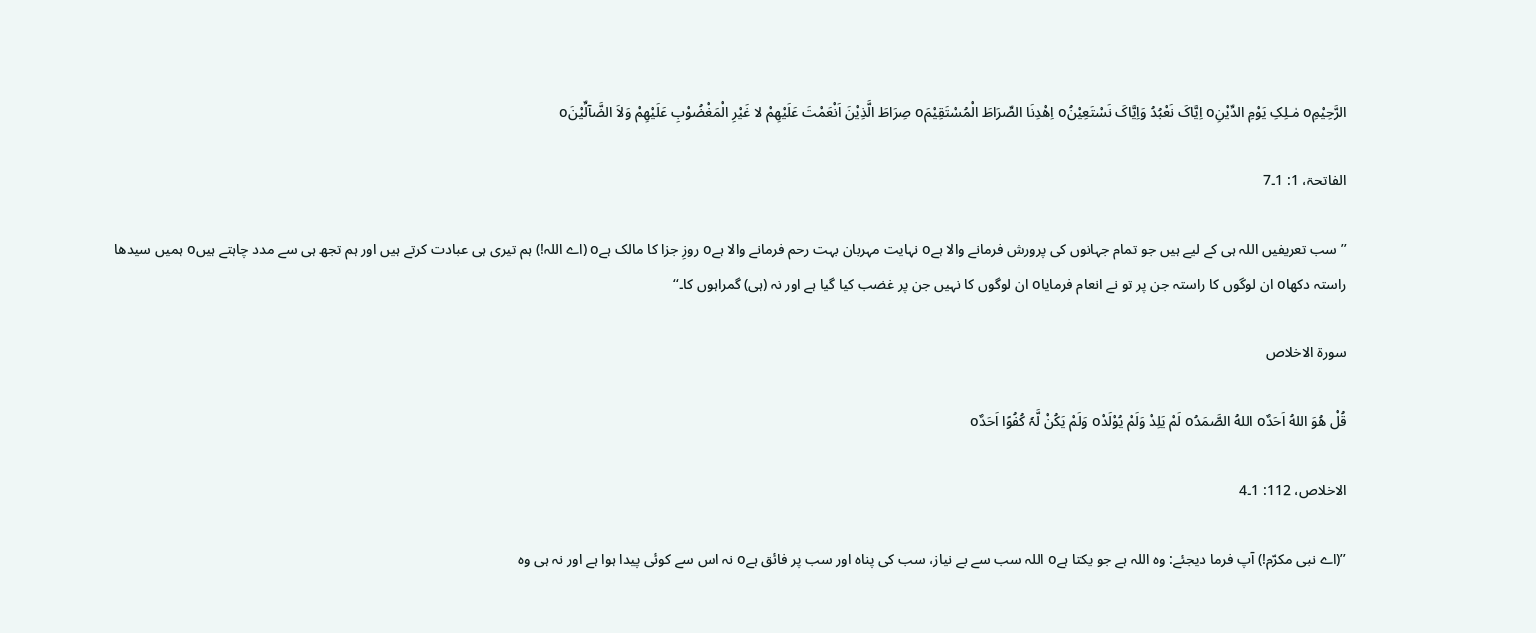الرَّحِیْمِo مٰـلِکِ یَوْمِ الدِّیْنِo اِیَّاکَ نَعْبُدُ وَاِیَّاکَ نَسْتَعِیْنُo اِهْدِنَا الصِّرَاطَ الْمُسْتَقِیْمَo صِرَاطَ الَّذِیْنَ اَنْعَمْتَ عَلَیْهِمْ لا غَیْرِ الْمَغْضُوْبِ عَلَیْهِمْ وَلاَ الضَّآلِّیْنَo

الفاتحۃ، 1: 1۔7

’’سب تعریفیں اللہ ہی کے لیے ہیں جو تمام جہانوں کی پرورش فرمانے والا ہےo نہایت مہربان بہت رحم فرمانے والا ہےo روزِ جزا کا مالک ہےo (اے اللہ!) ہم تیری ہی عبادت کرتے ہیں اور ہم تجھ ہی سے مدد چاہتے ہیںo ہمیں سیدھا راستہ دکھاo ان لوگوں کا راستہ جن پر تو نے انعام فرمایاo ان لوگوں کا نہیں جن پر غضب کیا گیا ہے اور نہ (ہی) گمراہوں کا۔‘‘

سورۃ الاخلاص

قُلْ ھُوَ اللهُ اَحَدٌo اللهُ الصَّمَدُo لَمْ یَلِدْ وَلَمْ یُوْلَدْo وَلَمْ یَکُنْ لَّہٗ کُفُوًا اَحَدٌo

الاخلاص، 112: 1۔4

’’(اے نبی مکرّم!) آپ فرما دیجئے: وہ اللہ ہے جو یکتا ہےo اللہ سب سے بے نیاز، سب کی پناہ اور سب پر فائق ہےo نہ اس سے کوئی پیدا ہوا ہے اور نہ ہی وہ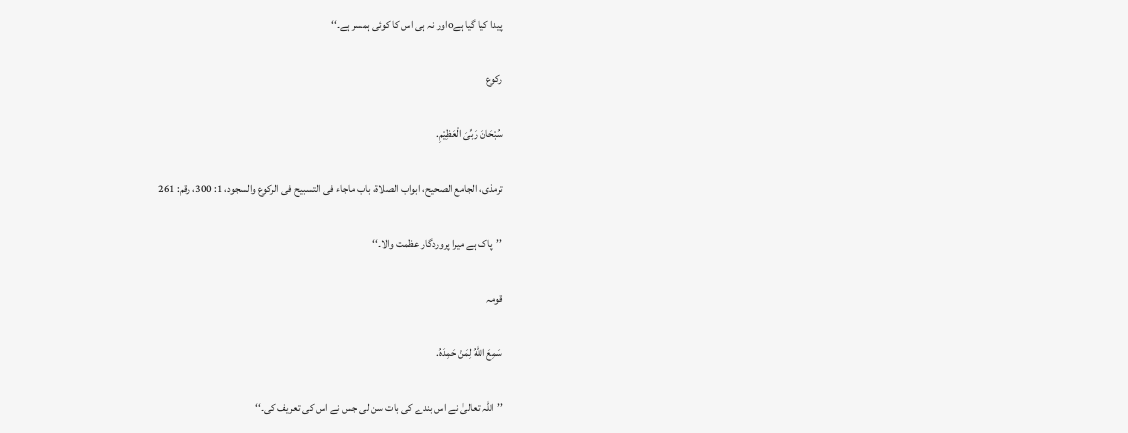پیدا کیا گیا ہےoاور نہ ہی اس کا کوئی ہمسر ہے۔‘‘

رکوع

سُبْحَانَ رَبِّیَ الْعَظِیْمِ.

ترمذی، الجامع الصحیح، ابواب الصلاۃ، باب ماجاء فی التسبیح فی الرکوع والسجود، 1: 300، رقم: 261

’’پاک ہے میرا پروردگار عظمت والا۔‘‘

قومہ

سَمِعَ اللهُ لِمَنْ حَمِدَهُ.

’’اللہ تعالیٰ نے اس بندے کی بات سن لی جس نے اس کی تعریف کی۔‘‘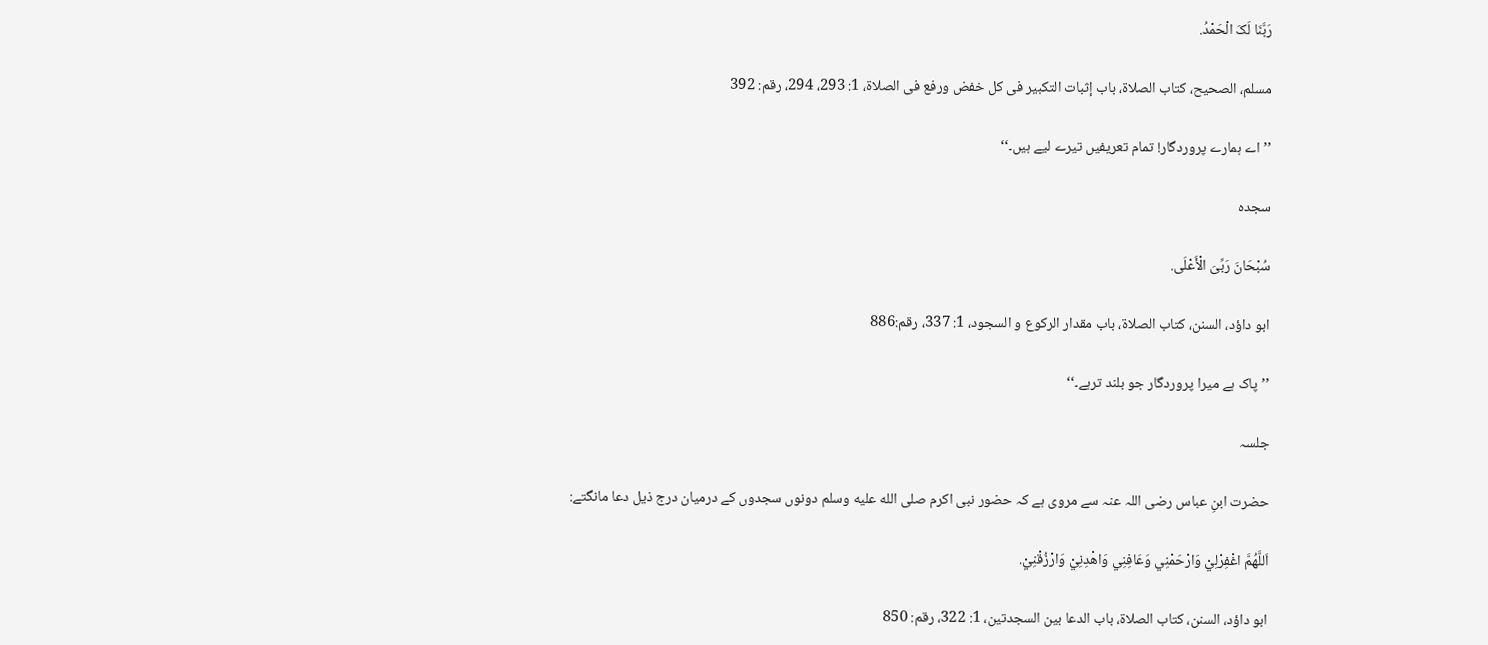رَبَّنَا لَکَ الْحَمْدُ.

مسلم، الصحیح، کتاب الصلاۃ، باب إثبات التکبیر فی کل خفض ورفع فی الصلاۃ، 1: 293، 294، رقم: 392

’’اے ہمارے پروردگار! تمام تعریفیں تیرے لیے ہیں۔‘‘

سجدہ

سُبْحَانَ رَبِّیَ الْأَعْلَی.

ابو داؤد، السنن، کتاب الصلاۃ، باب مقدار الرکوع و السجود، 1: 337، رقم:886

’’پاک ہے میرا پروردگار جو بلند ترہے۔‘‘

جلسہ

حضرت ابنِ عباس رضی اللہ عنہ سے مروی ہے کہ حضور نبی اکرم صلى الله عليه وسلم دونوں سجدوں کے درمیان درج ذیل دعا مانگتے:

اَللَّھُمَّ اغْفِرْلِيْ وَارْحَمْنِي وَعَافِنِي وَاھْدِنِيْ وَارْزُقْنِيْ.

ابو داؤد، السنن، کتاب الصلاۃ، باب الدعا بین السجدتین، 1: 322، رقم: 850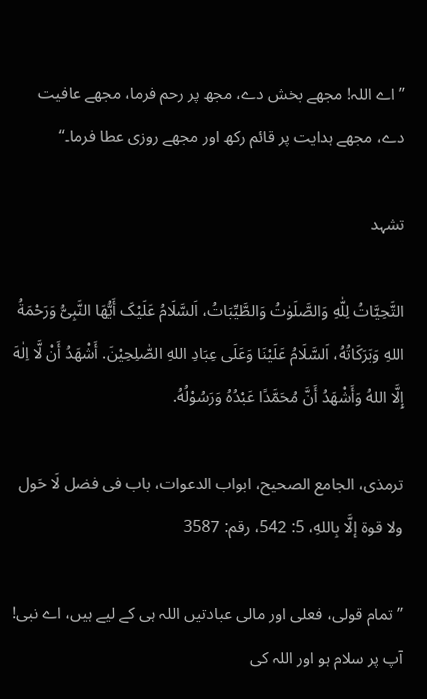’’اے اللہ! مجھے بخش دے، مجھ پر رحم فرما، مجھے عافیت دے، مجھے ہدایت پر قائم رکھ اور مجھے روزی عطا فرما۔‘‘

تشہد

التَّحِیَّاتُ لِلّٰهِ وَالصَّلَوٰتُ وَالطَّیِّبَاتُ، اَلسَّلَامُ عَلَیْکَ أَیُّھَا النَّبِیُّ وَرَحْمَةُ اللهِ وَبَرَکَاتُهُ، اَلسَّلَامُ عَلَیْنَا وَعَلَی عِبَادِ اللهِ الصّٰلِحِیْنَ. أَشْھَدُ أَنْ لَّا اِلٰهَ إِلَّا اللهُ وَأَشْھَدُ أَنَّ مُحَمَّدًا عَبْدُهُ وَرَسُوْلُهُ.

ترمذی، الجامع الصحیح، ابواب الدعوات، باب فی فضل لَا حَول ولا قوۃ إلَّا بِاللهِ، 5: 542، رقم: 3587

’’تمام قولی، فعلی اور مالی عبادتیں اللہ ہی کے لیے ہیں، اے نبی! آپ پر سلام ہو اور اللہ کی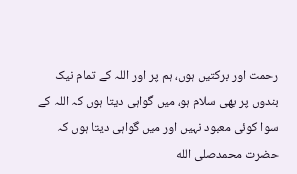رحمت اور برکتیں ہوں، ہم پر اور اللہ کے تمام نیک بندوں پر بھی سلام ہو، میں گواہی دیتا ہوں کہ اللہ کے سوا کوئی معبود نہیں اور میں گواہی دیتا ہوں کہ حضرت محمدصلى الله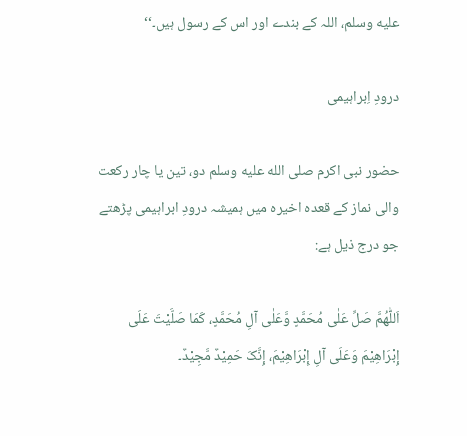عليه وسلم، اللہ کے بندے اور اس کے رسول ہیں۔‘‘

درودِ اِبراہیمی

حضور نبی اکرم صلى الله عليه وسلم دو، تین یا چار رکعت والی نماز کے قعدہ اخیرہ میں ہمیشہ درودِ ابراہیمی پڑھتے جو درج ذیل ہے:

اَللّٰھُمَّ صَلِّ عَلٰی مُحَمَّدٍ وَّعَلٰی آلِ مُحَمَّدٍ، کَمَا صَلَّیْتَ عَلَی إِبْرَاهِیْمَ وَعَلَی آلِ إِبْرَاهِیْمَ، إِنَّکَ حَمِیْدٌ مَّجِیْدٌ۔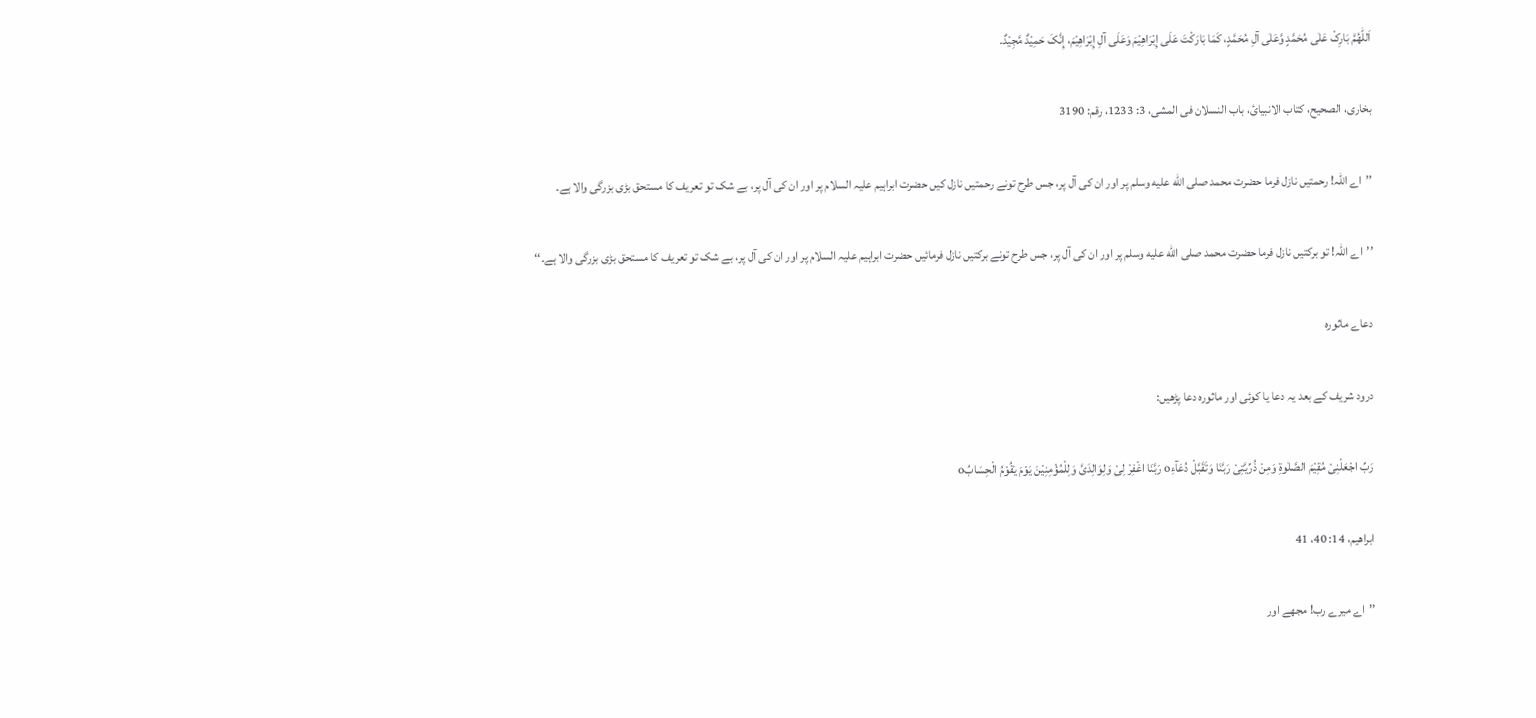اَللّٰھُمَّ بَارِکْ عَلٰی مُحَمَّدٍ وَّعَلٰی آلِ مُحَمَّدٍ، کَمَا بَارَکْتَ عَلَی إِبْرَاهِیْمَ وَعَلَی آلِ إِبْرَاهِیْمَ، إِنَّکَ حَمِیْدٌ مَّجِیْدٌ.

بخاری، الصحیح، کتاب الانبیائ، باب النسلان فی المشی، 3: 1233، رقم: 3190

’’اے اللہ! رحمتیں نازل فرما حضرت محمد صلى الله عليه وسلم پر اور ان کی آل پر، جس طرح تونے رحمتیں نازل کیں حضرت ابراہیم علیہ السلام پر اور ان کی آل پر، بے شک تو تعریف کا مستحق بڑی بزرگی والا ہے۔

’’اے اللہ! تو برکتیں نازل فرما حضرت محمد صلى الله عليه وسلم پر اور ان کی آل پر، جس طرح تونے برکتیں نازل فرمائیں حضرت ابراہیم علیہ السلام پر اور ان کی آل پر، بے شک تو تعریف کا مستحق بڑی بزرگی والا ہے۔‘‘

دعاے ماثورہ

درود شریف کے بعد یہ دعا یا کوئی اور ماثورہ دعا پڑھیں:

رَبِّ اجْعَلْنِیْ مُقِیْمَ الصَّلٰوۃِ وَمِنْ ذُرِّیَّتِیْ رَبَّنَا وَتَقَبَّلْ دُعَآءِo رَبَّنَا اغْفِرْ لِیْ وَلِوَالِدَیَّ وَلِلْمُؤْمِنِیْنَ یَوْمَ یَقُوْمُ الْحِسَابُo

ابراھیم، 14: 40، 41

’’اے میرے رب! مجھے اور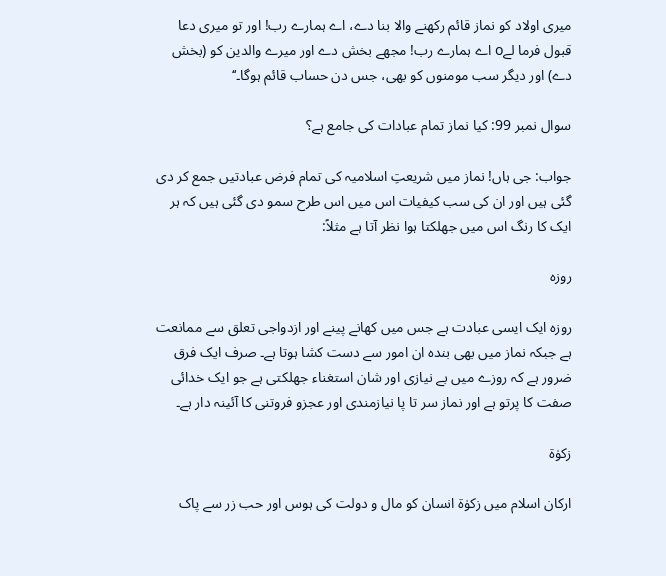میری اولاد کو نماز قائم رکھنے والا بنا دے، اے ہمارے رب! اور تو میری دعا قبول فرما لےo اے ہمارے رب! مجھے بخش دے اور میرے والدین کو (بخش دے) اور دیگر سب مومنوں کو بھی، جس دن حساب قائم ہوگا۔‘‘

سوال نمبر 99: کیا نماز تمام عبادات کی جامع ہے؟

جواب: جی ہاں! نماز میں شریعتِ اسلامیہ کی تمام فرض عبادتیں جمع کر دی گئی ہیں اور ان کی سب کیفیات اس میں اس طرح سمو دی گئی ہیں کہ ہر ایک کا رنگ اس میں جھلکتا ہوا نظر آتا ہے مثلاً:

روزہ

روزہ ایک ایسی عبادت ہے جس میں کھانے پینے اور ازدواجی تعلق سے ممانعت ہے جبکہ نماز میں بھی بندہ ان امور سے دست کشا ہوتا ہے۔ صرف ایک فرق ضرور ہے کہ روزے میں بے نیازی اور شان استغناء جھلکتی ہے جو ایک خدائی صفت کا پرتو ہے اور نماز سر تا پا نیازمندی اور عجزو فروتنی کا آئینہ دار ہے۔

زکوٰۃ

ارکان اسلام میں زکوٰۃ انسان کو مال و دولت کی ہوس اور حب زر سے پاک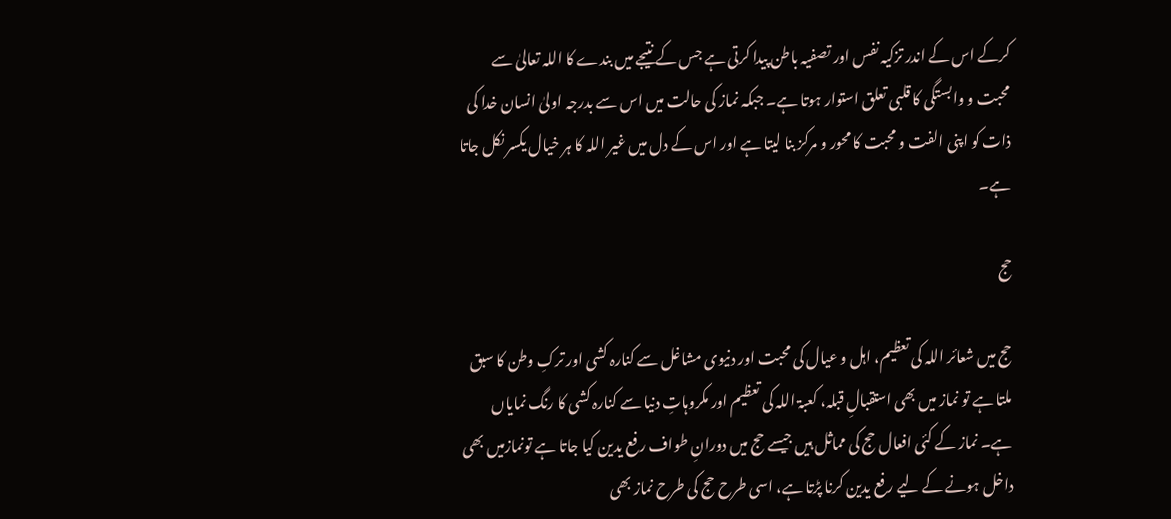کرکے اس کے اندر تزکیہ نفس اور تصفیہ باطن پیدا کرتی ہے جس کے نتیجے میں بندے کا اللہ تعالیٰ سے محبت و وابستگی کا قلبی تعلق استوار ہوتا ہے۔ جبکہ نماز کی حالت میں اس سے بدرجہ اولیٰ انسان خدا کی ذات کو اپنی الفت و محبت کا محور و مرکز بنا لیتا ہے اور اس کے دل میں غیر اللہ کا ہر خیال یکسر نکل جاتا ہے۔

حج

حج میں شعائر اللہ کی تعظیم، اہل و عیال کی محبت اور دنیوی مشاغل سے کنارہ کشی اور ترکِ وطن کا سبق ملتا ہے تو نماز میں بھی استقبالِ قبلہ، کعبۃ اللہ کی تعظیم اور مکروہاتِ دنیا سے کنارہ کشی کا رنگ نمایاں ہے۔ نماز کے کئی افعال حج کی مماثل ہیں جیسے حج میں دورانِ طواف رفع یدین کیا جاتا ہے تونمازمیں بھی داخل ہونے کے لیے رفع یدین کرنا پڑتا ہے، اسی طرح حج کی طرح نماز بھی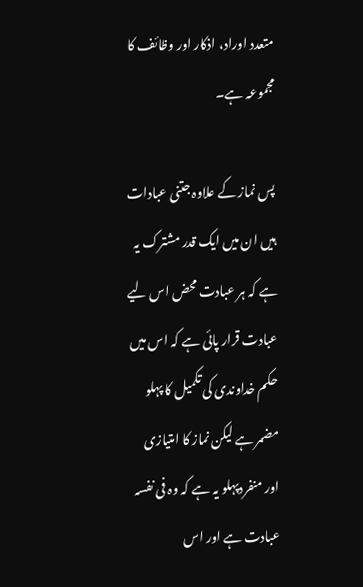متعدد اوراد، اذکار اور وظائف کا مجموعہ ہے۔

پس نماز کے علاوہ جتنی عبادات ہیں ان میں ایک قدر مشترک یہ ہے کہ ہر عبادت محض اس لیے عبادت قرار پائی ہے کہ اس میں حکم خداوندی کی تکمیل کا پہلو مضمر ہے لیکن نماز کا امتیازی اور منفردپہلو یہ ہے کہ وہ فی نفسہ عبادت ہے اور اس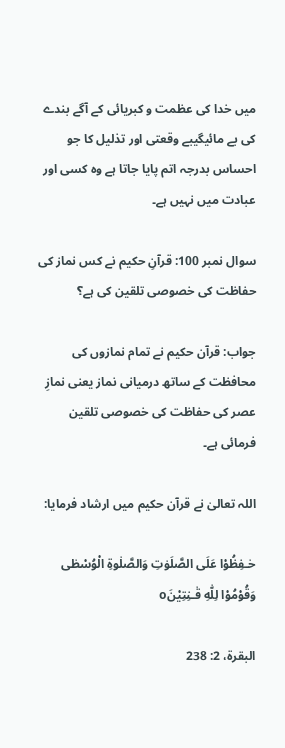میں خدا کی عظمت و کبریائی کے آگے بندے کی بے مائیگیبے وقعتی اور تذلیل کا جو احساس بدرجہ اتم پایا جاتا ہے وہ کسی اور عبادت میں نہیں ہے۔

سوال نمبر 100: قرآنِ حکیم نے کس نماز کی حفاظت کی خصوصی تلقین کی ہے؟

جواب: قرآن حکیم نے تمام نمازوں کی محافظت کے ساتھ درمیانی نماز یعنی نمازِ عصر کی حفاظت کی خصوصی تلقین فرمائی ہے۔

اللہ تعالیٰ نے قرآن حکیم میں ارشاد فرمایا:

حٰـفِظُوْا عَلَی الصَّلَوٰتِ وَالصَّلٰوۃِ الْوُسْطٰی وَقُوْمُوْا لِلّٰهِ قٰـنِتِیْنَo

البقرۃ، 2: 238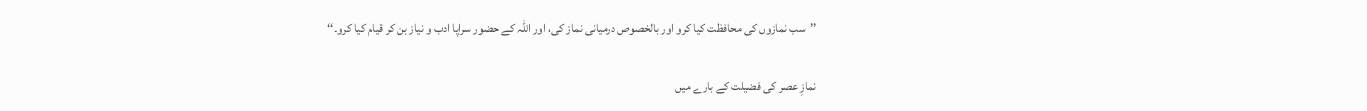’’سب نمازوں کی محافظت کیا کرو اور بالخصوص درمیانی نماز کی، اور اللہ کے حضور سراپا ادب و نیاز بن کر قیام کیا کرو۔‘‘

نمازِ عصر کی فضیلت کے بارے میں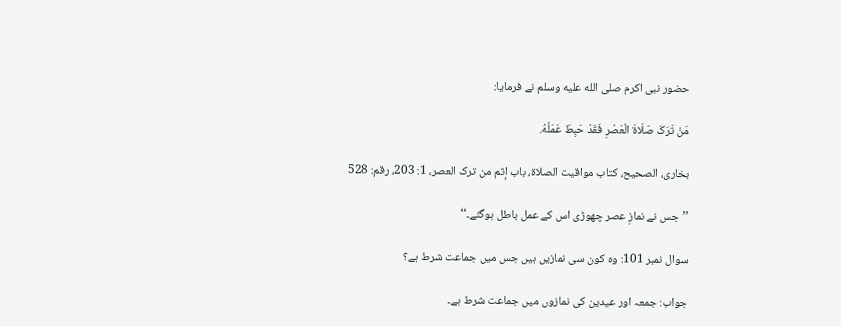حضور نبی اکرم صلى الله عليه وسلم نے فرمایا:

مَنْ تَرَکَ صَلَاةَ الْعَصْرِ فَقَدْ حَبِطَ عَمَلُهُ.

بخاری، الصحیح، کتاب مواقیت الصلاۃ، باب إثم من ترک العصر، 1: 203، رقم: 528

’’جس نے نمازِ عصر چھوڑی اس کے عمل باطل ہوگئے۔‘‘

سوال نمبر 101: وہ کون سی نمازیں ہیں جس میں جماعت شرط ہے؟

جواب: جمعہ اور عیدین کی نمازوں میں جماعت شرط ہے۔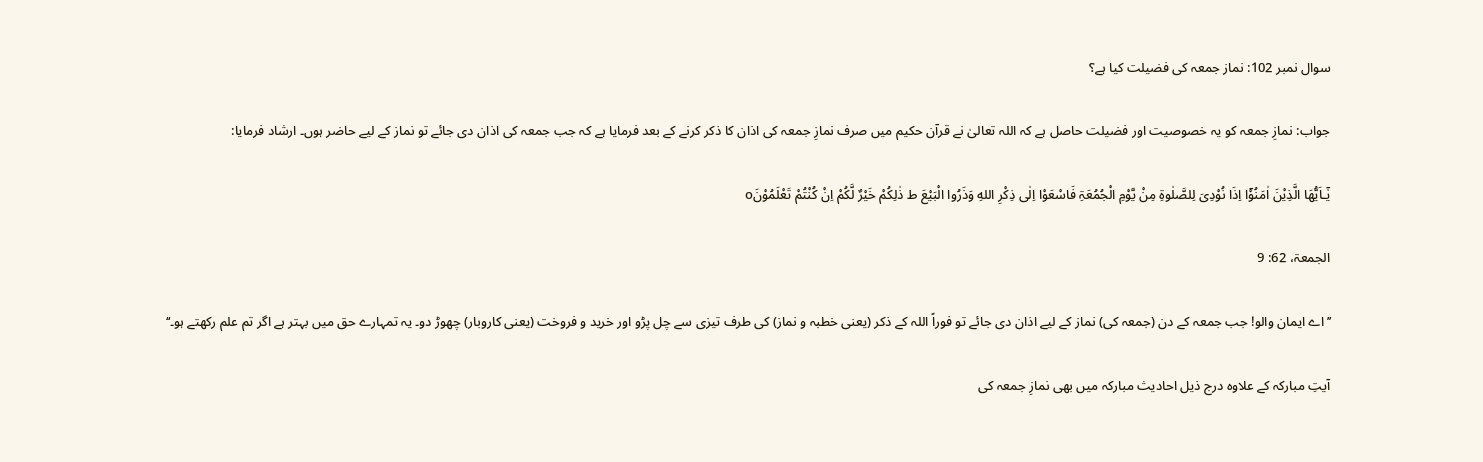سوال نمبر 102: نماز جمعہ کی فضیلت کیا ہے؟

جواب: نمازِ جمعہ کو یہ خصوصیت اور فضیلت حاصل ہے کہ اللہ تعالیٰ نے قرآن حکیم میں صرف نمازِ جمعہ کی اذان کا ذکر کرنے کے بعد فرمایا ہے کہ جب جمعہ کی اذان دی جائے تو نماز کے لیے حاضر ہوں۔ ارشاد فرمایا:

یٰٓـاَیُّهَا الَّذِیْنَ اٰمَنُوْٓا اِذَا نُوْدِیَ لِلصَّلٰوۃِ مِنْ یَّوْمِ الْجُمُعَۃِ فَاسْعَوْا اِلٰی ذِکْرِ اللهِ وَذَرُوا الْبَیْعَ ط ذٰلِکُمْ خَیْرٌ لَّکُمْ اِنْ کُنْتُمْ تَعْلَمُوْنَo

الجمعۃ، 62: 9

’’اے ایمان والو! جب جمعہ کے دن (جمعہ کی) نماز کے لیے اذان دی جائے تو فوراً اللہ کے ذکر (یعنی خطبہ و نماز) کی طرف تیزی سے چل پڑو اور خرید و فروخت (یعنی کاروبار) چھوڑ دو۔ یہ تمہارے حق میں بہتر ہے اگر تم علم رکھتے ہو۔‘‘

آیتِ مبارکہ کے علاوہ درج ذیل احادیث مبارکہ میں بھی نمازِ جمعہ کی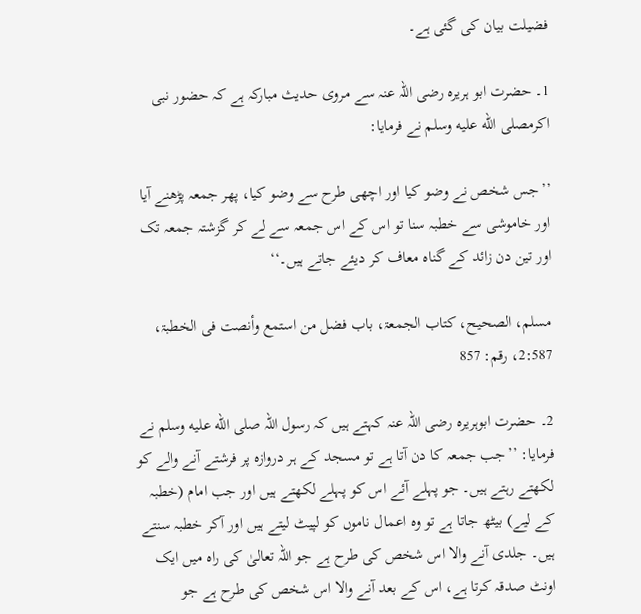فضیلت بیان کی گئی ہے۔

1۔ حضرت ابو ہریرہ رضی اللہ عنہ سے مروی حدیث مبارکہ ہے کہ حضور نبی اکرمصلى الله عليه وسلم نے فرمایا:

’’جس شخص نے وضو کیا اور اچھی طرح سے وضو کیا، پھر جمعہ پڑھنے آیا اور خاموشی سے خطبہ سنا تو اس کے اس جمعہ سے لے کر گزشتہ جمعہ تک اور تین دن زائد کے گناہ معاف کر دیئے جاتے ہیں۔‘‘

مسلم، الصحیح، کتاب الجمعۃ، باب فضل من استمع وأنصت فی الخطبۃ، 2:587، رقم: 857

2۔ حضرت ابوہریرہ رضی اللہ عنہ کہتے ہیں کہ رسول اللہ صلى الله عليه وسلم نے فرمایا: ’’جب جمعہ کا دن آتا ہے تو مسجد کے ہر دروازہ پر فرشتے آنے والے کو لکھتے رہتے ہیں۔ جو پہلے آئے اس کو پہلے لکھتے ہیں اور جب امام (خطبہ کے لیے) بیٹھ جاتا ہے تو وہ اعمال ناموں کو لپیٹ لیتے ہیں اور آکر خطبہ سنتے ہیں۔ جلدی آنے والا اس شخص کی طرح ہے جو اللہ تعالیٰ کی راہ میں ایک اونٹ صدقہ کرتا ہے، اس کے بعد آنے والا اس شخص کی طرح ہے جو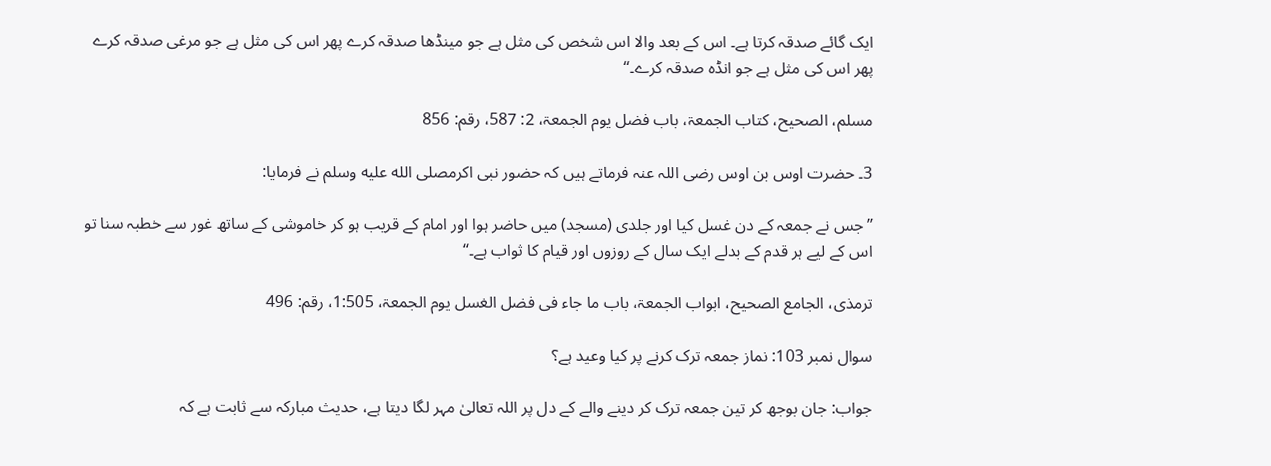ایک گائے صدقہ کرتا ہے۔ اس کے بعد والا اس شخص کی مثل ہے جو مینڈھا صدقہ کرے پھر اس کی مثل ہے جو مرغی صدقہ کرے پھر اس کی مثل ہے جو انڈہ صدقہ کرے۔‘‘

مسلم، الصحیح، کتاب الجمعۃ، باب فضل یوم الجمعۃ، 2: 587، رقم: 856

3۔ حضرت اوس بن اوس رضی اللہ عنہ فرماتے ہیں کہ حضور نبی اکرمصلى الله عليه وسلم نے فرمایا:

’’جس نے جمعہ کے دن غسل کیا اور جلدی (مسجد) میں حاضر ہوا اور امام کے قریب ہو کر خاموشی کے ساتھ غور سے خطبہ سنا تو اس کے لیے ہر قدم کے بدلے ایک سال کے روزوں اور قیام کا ثواب ہے۔‘‘

ترمذی، الجامع الصحیح، ابواب الجمعۃ، باب ما جاء فی فضل الغسل یوم الجمعۃ، 1:505، رقم: 496

سوال نمبر 103: نماز جمعہ ترک کرنے پر کیا وعید ہے؟

جواب: جان بوجھ کر تین جمعہ ترک کر دینے والے کے دل پر اللہ تعالیٰ مہر لگا دیتا ہے، حدیث مبارکہ سے ثابت ہے کہ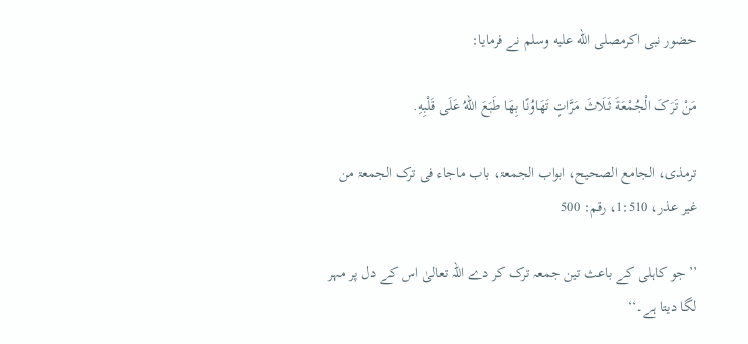حضور نبی اکرمصلى الله عليه وسلم نے فرمایا:

مَنْ تَرَکَ الْجُمْعَةَ ثَـلَاثَ مَرَّاتٍ تَهَاوُنًا بِهَا طَبَعَ اللهُ عَلَی قَلْبِهِ.

ترمذی، الجامع الصحیح، ابواب الجمعۃ، باب ماجاء فی ترک الجمعۃ من غیر عذر، 1:510، رقم: 500

’’جو کاہلی کے باعث تین جمعہ ترک کر دے اللہ تعالیٰ اس کے دل پر مہر لگا دیتا ہے۔‘‘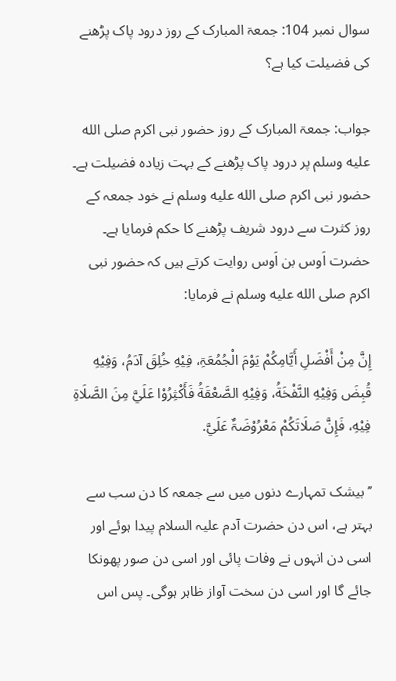سوال نمبر 104: جمعۃ المبارک کے روز درود پاک پڑھنے کی فضیلت کیا ہے؟

جواب: جمعۃ المبارک کے روز حضور نبی اکرم صلى الله عليه وسلم پر درود پاک پڑھنے کے بہت زیادہ فضیلت ہے۔ حضور نبی اکرم صلى الله عليه وسلم نے خود جمعہ کے روز کثرت سے درود شریف پڑھنے کا حکم فرمایا ہے۔ حضرت اَوس بن اَوس روایت کرتے ہیں کہ حضور نبی اکرم صلى الله عليه وسلم نے فرمایا:

إِنَّ مِنْ أَفْضَلِ أَیَّامِکُمْ یَوْمَ الْجُمُعَۃِ، فِیْهِ خُلِقَ آدَمُ، وَفِیْهِ قُبِضَ وَفِیْهِ النَّفْخَةُ، وَفِیْهِ الصَّعْقَةُ فَأَکْثِرُوْا عَلَيَّ مِنَ الصَّلَاۃِ فِیْهِ، فَإِنَّ صَلَاتَکُمْ مَعْرُوْضَۃٌ عَلَيَّ.

’’بیشک تمہارے دنوں میں سے جمعہ کا دن سب سے بہتر ہے، اس دن حضرت آدم علیہ السلام پیدا ہوئے اور اسی دن انہوں نے وفات پائی اور اسی دن صور پھونکا جائے گا اور اسی دن سخت آواز ظاہر ہوگی۔ پس اس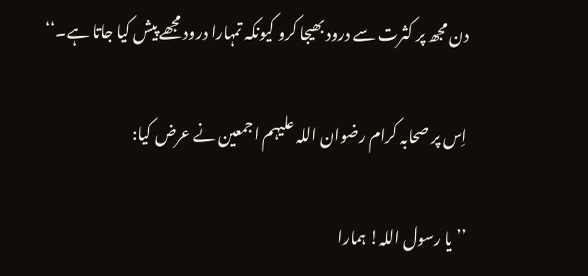دن مجھ پر کثرت سے درود بھیجا کرو کیونکہ تمہارا درود مجھے پیش کیا جاتا ہے۔‘‘

اِس پر صحابہ کرام رضوان اللہ علیہم اجمعین نے عرض کیا:

’’یا رسول اللہ! ہمارا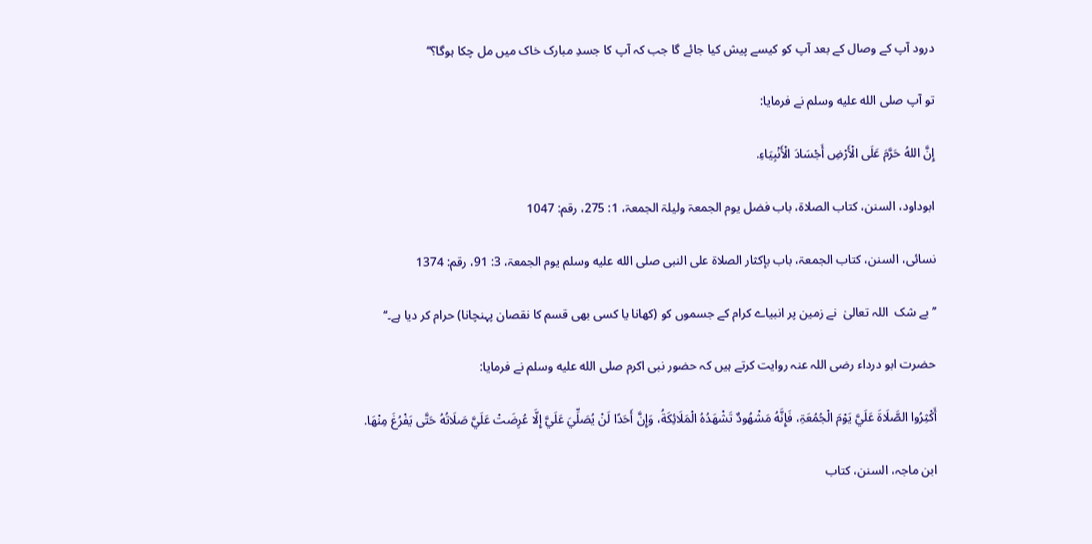درود آپ کے وصال کے بعد آپ کو کیسے پیش کیا جائے گا جب کہ آپ کا جسدِ مبارک خاک میں مل چکا ہوگا؟‘‘

تو آپ صلى الله عليه وسلم نے فرمایا:

إِنَّ اللهُ حَرَّمَ عَلَی الْأَرْضِ أَجْسَادَ الْأَنْبِیَاءِ.

ابوداود، السنن، کتاب الصلاۃ، باب فضل یوم الجمعۃ ولیلۃ الجمعۃ، 1: 275، رقم: 1047

نسائی، السنن، کتاب الجمعۃ، باب بإکثار الصلاۃ علی النبی صلى الله عليه وسلم یوم الجمعۃ، 3: 91، رقم: 1374

’’بے شک  اللہ تعالیٰ  نے زمین پر انبیاے کرام کے جسموں کو (کھانا یا کسی بھی قسم کا نقصان پہنچانا) حرام کر دیا ہے۔‘‘

حضرت ابو درداء رضی اللہ عنہ روایت کرتے ہیں کہ حضور نبی اکرم صلى الله عليه وسلم نے فرمایا:

أَکْثِرُوا الصَّلَاةَ عَلَيَّ یَوْمَ الْجُمُعَۃِ، فَإِنَّهُ مَشْهُودٌ تَشْهَدُهُ الْمَلَائِکَةُ، وَإِنَّ أَحَدًا لَنْ یُصَلِّيَ عَلَيَّ إِلَّا عُرِضَتْ عَلَيَّ صَلَاتُهُ حَتَّی یَفْرُغَ مِنْهَا.

ابن ماجہ، السنن، کتاب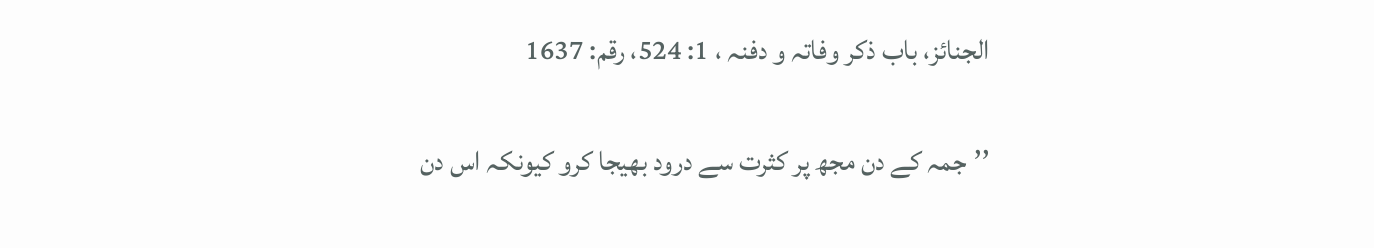الجنائز، باب ذکر وفاتہ و دفنہ ، 1: 524، رقم: 1637

’’جمہ کے دن مجھ پر کثرت سے درود بھیجا کرو کیونکہ اس دن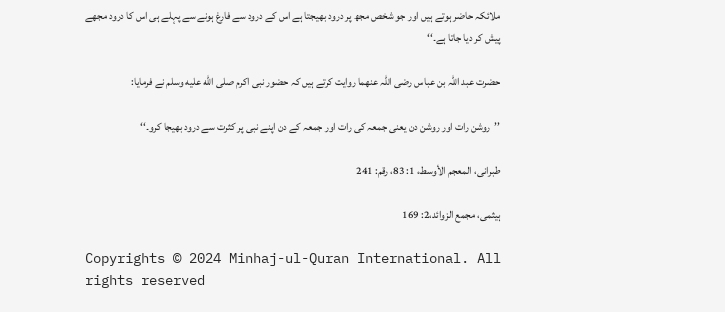ملائکہ حاضر ہوتے ہیں اور جو شخص مجھ پر درود بھیجتا ہے اس کے درود سے فارغ ہونے سے پہلے ہی اس کا درود مجھے پیش کر دیا جاتا ہے۔‘‘

حضرت عبد اللہ بن عباس رضی اللہ عنھما روایت کرتے ہیں کہ حضور نبی اکرم صلى الله عليه وسلم نے فرمایا:

’’روشن رات اور روشن دن یعنی جمعہ کی رات اور جمعہ کے دن اپنے نبی پر کثرت سے درود بھیجا کرو۔‘‘

طبرانی، المعجم الأوسط، 1: 83، رقم: 241

ہیثمی، مجمع الزوائد،2: 169

Copyrights © 2024 Minhaj-ul-Quran International. All rights reserved